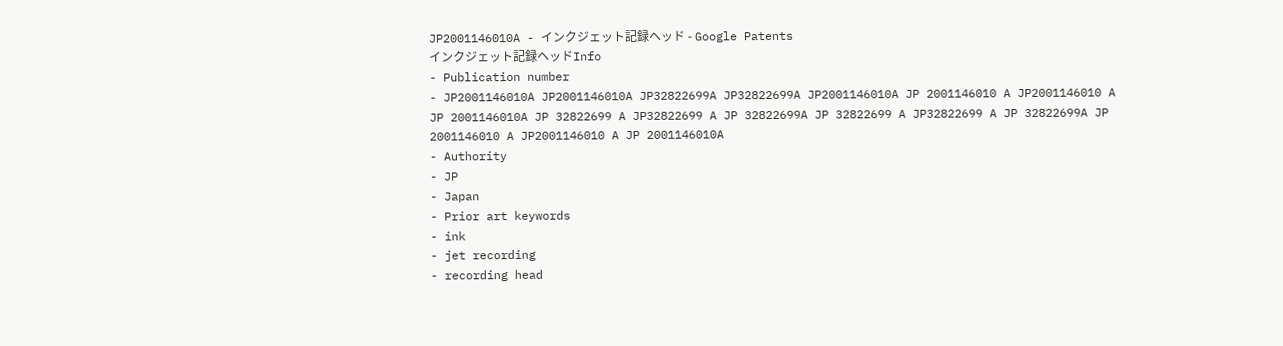JP2001146010A - インクジェット記録ヘッド - Google Patents
インクジェット記録ヘッドInfo
- Publication number
- JP2001146010A JP2001146010A JP32822699A JP32822699A JP2001146010A JP 2001146010 A JP2001146010 A JP 2001146010A JP 32822699 A JP32822699 A JP 32822699A JP 32822699 A JP32822699 A JP 32822699A JP 2001146010 A JP2001146010 A JP 2001146010A
- Authority
- JP
- Japan
- Prior art keywords
- ink
- jet recording
- recording head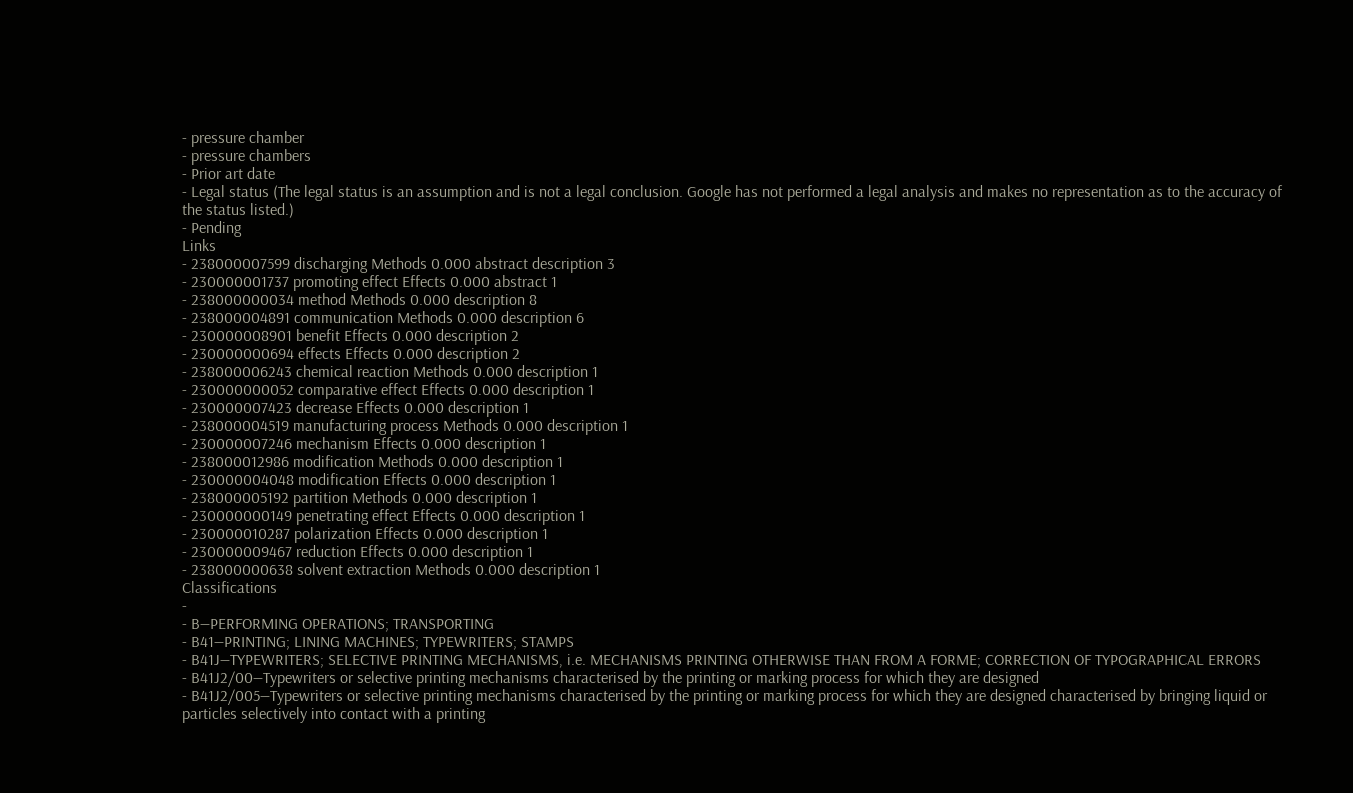- pressure chamber
- pressure chambers
- Prior art date
- Legal status (The legal status is an assumption and is not a legal conclusion. Google has not performed a legal analysis and makes no representation as to the accuracy of the status listed.)
- Pending
Links
- 238000007599 discharging Methods 0.000 abstract description 3
- 230000001737 promoting effect Effects 0.000 abstract 1
- 238000000034 method Methods 0.000 description 8
- 238000004891 communication Methods 0.000 description 6
- 230000008901 benefit Effects 0.000 description 2
- 230000000694 effects Effects 0.000 description 2
- 238000006243 chemical reaction Methods 0.000 description 1
- 230000000052 comparative effect Effects 0.000 description 1
- 230000007423 decrease Effects 0.000 description 1
- 238000004519 manufacturing process Methods 0.000 description 1
- 230000007246 mechanism Effects 0.000 description 1
- 238000012986 modification Methods 0.000 description 1
- 230000004048 modification Effects 0.000 description 1
- 238000005192 partition Methods 0.000 description 1
- 230000000149 penetrating effect Effects 0.000 description 1
- 230000010287 polarization Effects 0.000 description 1
- 230000009467 reduction Effects 0.000 description 1
- 238000000638 solvent extraction Methods 0.000 description 1
Classifications
-
- B—PERFORMING OPERATIONS; TRANSPORTING
- B41—PRINTING; LINING MACHINES; TYPEWRITERS; STAMPS
- B41J—TYPEWRITERS; SELECTIVE PRINTING MECHANISMS, i.e. MECHANISMS PRINTING OTHERWISE THAN FROM A FORME; CORRECTION OF TYPOGRAPHICAL ERRORS
- B41J2/00—Typewriters or selective printing mechanisms characterised by the printing or marking process for which they are designed
- B41J2/005—Typewriters or selective printing mechanisms characterised by the printing or marking process for which they are designed characterised by bringing liquid or particles selectively into contact with a printing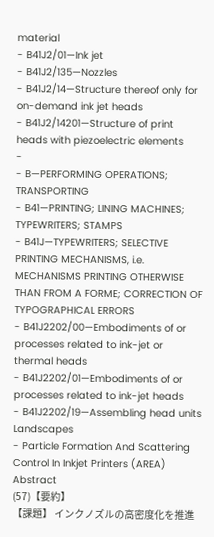material
- B41J2/01—Ink jet
- B41J2/135—Nozzles
- B41J2/14—Structure thereof only for on-demand ink jet heads
- B41J2/14201—Structure of print heads with piezoelectric elements
-
- B—PERFORMING OPERATIONS; TRANSPORTING
- B41—PRINTING; LINING MACHINES; TYPEWRITERS; STAMPS
- B41J—TYPEWRITERS; SELECTIVE PRINTING MECHANISMS, i.e. MECHANISMS PRINTING OTHERWISE THAN FROM A FORME; CORRECTION OF TYPOGRAPHICAL ERRORS
- B41J2202/00—Embodiments of or processes related to ink-jet or thermal heads
- B41J2202/01—Embodiments of or processes related to ink-jet heads
- B41J2202/19—Assembling head units
Landscapes
- Particle Formation And Scattering Control In Inkjet Printers (AREA)
Abstract
(57)【要約】
【課題】 インクノズルの高密度化を推進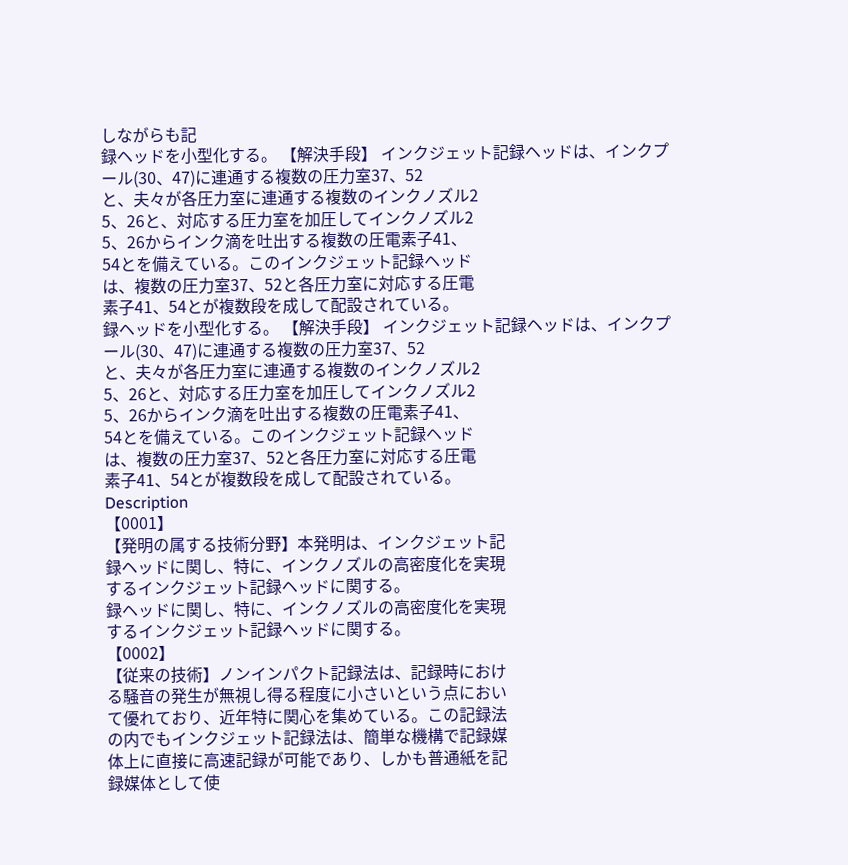しながらも記
録ヘッドを小型化する。 【解決手段】 インクジェット記録ヘッドは、インクプ
ール(30、47)に連通する複数の圧力室37、52
と、夫々が各圧力室に連通する複数のインクノズル2
5、26と、対応する圧力室を加圧してインクノズル2
5、26からインク滴を吐出する複数の圧電素子41、
54とを備えている。このインクジェット記録ヘッド
は、複数の圧力室37、52と各圧力室に対応する圧電
素子41、54とが複数段を成して配設されている。
録ヘッドを小型化する。 【解決手段】 インクジェット記録ヘッドは、インクプ
ール(30、47)に連通する複数の圧力室37、52
と、夫々が各圧力室に連通する複数のインクノズル2
5、26と、対応する圧力室を加圧してインクノズル2
5、26からインク滴を吐出する複数の圧電素子41、
54とを備えている。このインクジェット記録ヘッド
は、複数の圧力室37、52と各圧力室に対応する圧電
素子41、54とが複数段を成して配設されている。
Description
【0001】
【発明の属する技術分野】本発明は、インクジェット記
録ヘッドに関し、特に、インクノズルの高密度化を実現
するインクジェット記録ヘッドに関する。
録ヘッドに関し、特に、インクノズルの高密度化を実現
するインクジェット記録ヘッドに関する。
【0002】
【従来の技術】ノンインパクト記録法は、記録時におけ
る騒音の発生が無視し得る程度に小さいという点におい
て優れており、近年特に関心を集めている。この記録法
の内でもインクジェット記録法は、簡単な機構で記録媒
体上に直接に高速記録が可能であり、しかも普通紙を記
録媒体として使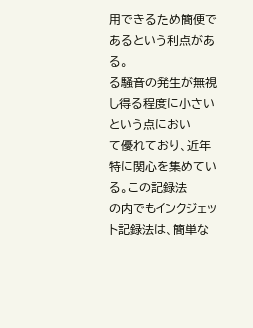用できるため簡便であるという利点があ
る。
る騒音の発生が無視し得る程度に小さいという点におい
て優れており、近年特に関心を集めている。この記録法
の内でもインクジェット記録法は、簡単な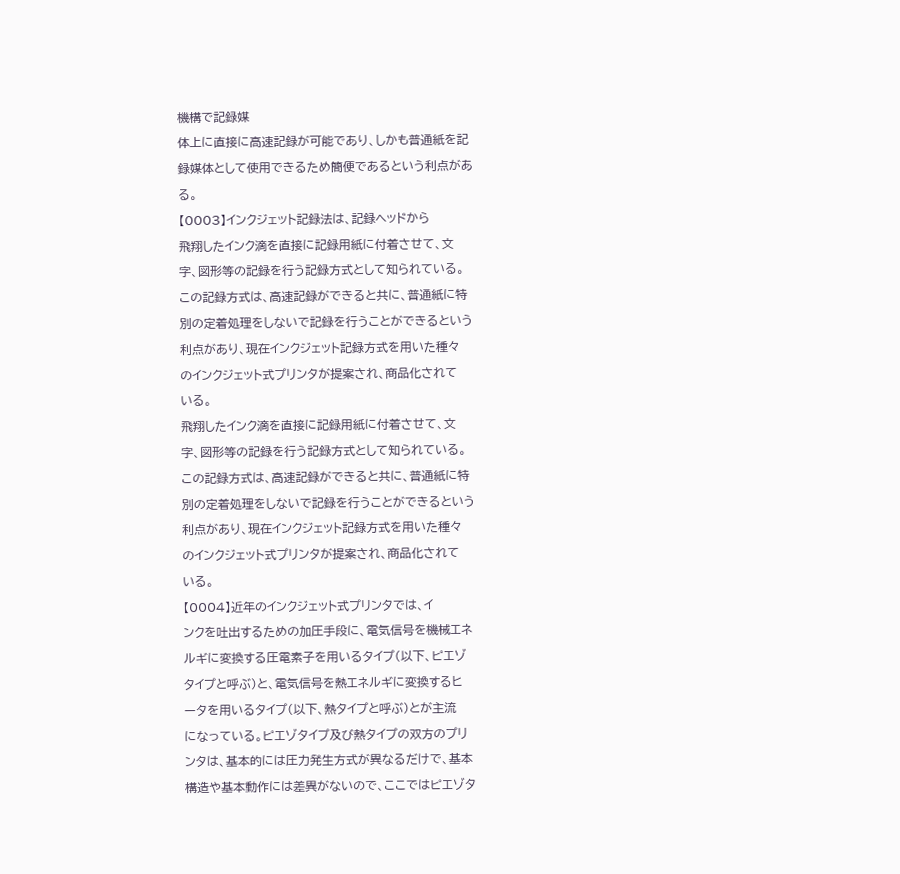機構で記録媒
体上に直接に高速記録が可能であり、しかも普通紙を記
録媒体として使用できるため簡便であるという利点があ
る。
【0003】インクジェット記録法は、記録ヘッドから
飛翔したインク滴を直接に記録用紙に付着させて、文
字、図形等の記録を行う記録方式として知られている。
この記録方式は、高速記録ができると共に、普通紙に特
別の定着処理をしないで記録を行うことができるという
利点があり、現在インクジェット記録方式を用いた種々
のインクジェット式プリンタが提案され、商品化されて
いる。
飛翔したインク滴を直接に記録用紙に付着させて、文
字、図形等の記録を行う記録方式として知られている。
この記録方式は、高速記録ができると共に、普通紙に特
別の定着処理をしないで記録を行うことができるという
利点があり、現在インクジェット記録方式を用いた種々
のインクジェット式プリンタが提案され、商品化されて
いる。
【0004】近年のインクジェット式プリンタでは、イ
ンクを吐出するための加圧手段に、電気信号を機械エネ
ルギに変換する圧電素子を用いるタイプ(以下、ピエゾ
タイプと呼ぶ)と、電気信号を熱エネルギに変換するヒ
ータを用いるタイプ(以下、熱タイプと呼ぶ)とが主流
になっている。ピエゾタイプ及び熱タイプの双方のプリ
ンタは、基本的には圧力発生方式が異なるだけで、基本
構造や基本動作には差異がないので、ここではピエゾタ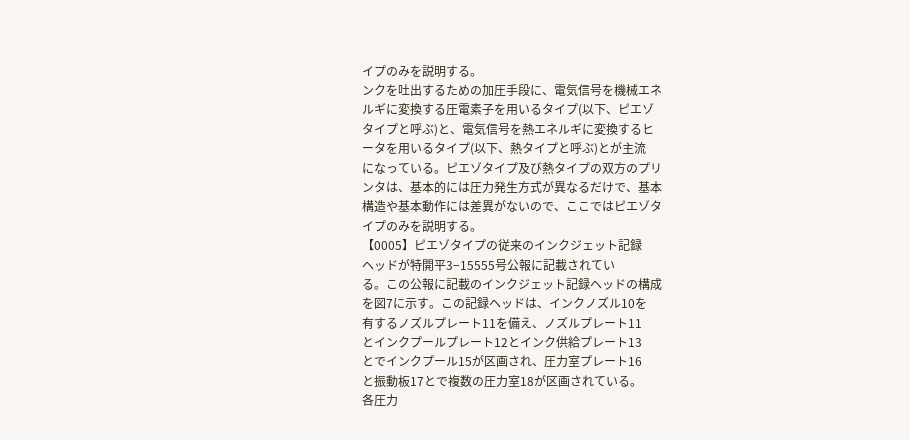イプのみを説明する。
ンクを吐出するための加圧手段に、電気信号を機械エネ
ルギに変換する圧電素子を用いるタイプ(以下、ピエゾ
タイプと呼ぶ)と、電気信号を熱エネルギに変換するヒ
ータを用いるタイプ(以下、熱タイプと呼ぶ)とが主流
になっている。ピエゾタイプ及び熱タイプの双方のプリ
ンタは、基本的には圧力発生方式が異なるだけで、基本
構造や基本動作には差異がないので、ここではピエゾタ
イプのみを説明する。
【0005】ピエゾタイプの従来のインクジェット記録
ヘッドが特開平3−15555号公報に記載されてい
る。この公報に記載のインクジェット記録ヘッドの構成
を図7に示す。この記録ヘッドは、インクノズル10を
有するノズルプレート11を備え、ノズルプレート11
とインクプールプレート12とインク供給プレート13
とでインクプール15が区画され、圧力室プレート16
と振動板17とで複数の圧力室18が区画されている。
各圧力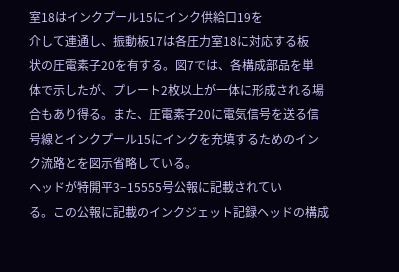室18はインクプール15にインク供給口19を
介して連通し、振動板17は各圧力室18に対応する板
状の圧電素子20を有する。図7では、各構成部品を単
体で示したが、プレート2枚以上が一体に形成される場
合もあり得る。また、圧電素子20に電気信号を送る信
号線とインクプール15にインクを充填するためのイン
ク流路とを図示省略している。
ヘッドが特開平3−15555号公報に記載されてい
る。この公報に記載のインクジェット記録ヘッドの構成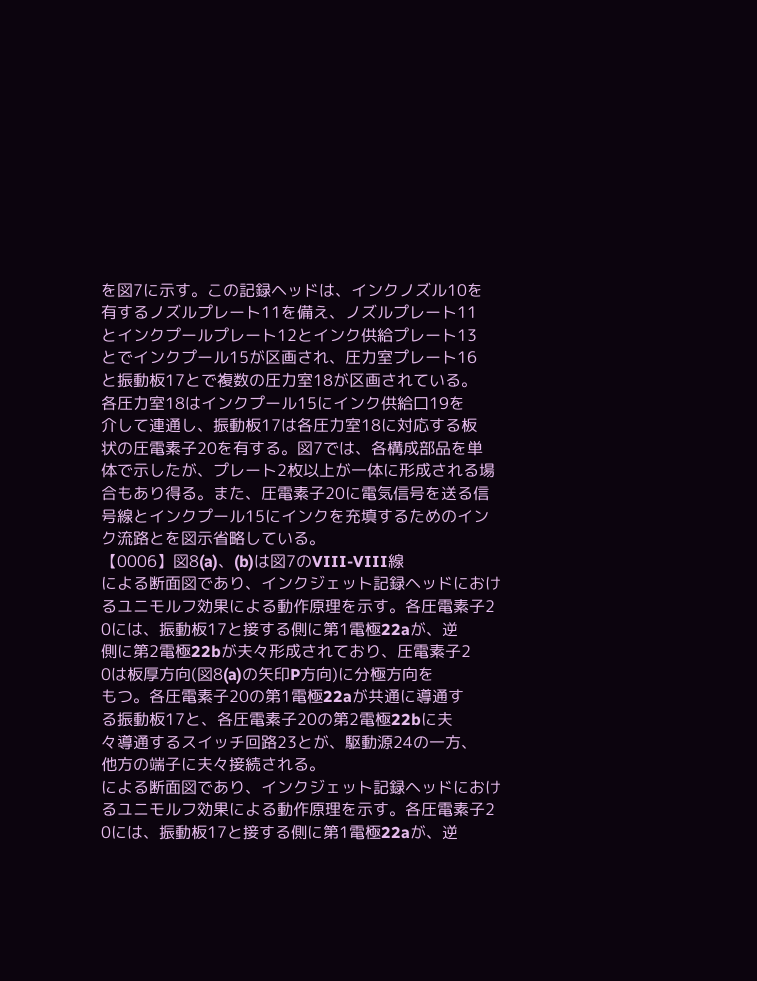を図7に示す。この記録ヘッドは、インクノズル10を
有するノズルプレート11を備え、ノズルプレート11
とインクプールプレート12とインク供給プレート13
とでインクプール15が区画され、圧力室プレート16
と振動板17とで複数の圧力室18が区画されている。
各圧力室18はインクプール15にインク供給口19を
介して連通し、振動板17は各圧力室18に対応する板
状の圧電素子20を有する。図7では、各構成部品を単
体で示したが、プレート2枚以上が一体に形成される場
合もあり得る。また、圧電素子20に電気信号を送る信
号線とインクプール15にインクを充填するためのイン
ク流路とを図示省略している。
【0006】図8(a)、(b)は図7のVIII-VIII線
による断面図であり、インクジェット記録ヘッドにおけ
るユニモルフ効果による動作原理を示す。各圧電素子2
0には、振動板17と接する側に第1電極22aが、逆
側に第2電極22bが夫々形成されており、圧電素子2
0は板厚方向(図8(a)の矢印P方向)に分極方向を
もつ。各圧電素子20の第1電極22aが共通に導通す
る振動板17と、各圧電素子20の第2電極22bに夫
々導通するスイッチ回路23とが、駆動源24の一方、
他方の端子に夫々接続される。
による断面図であり、インクジェット記録ヘッドにおけ
るユニモルフ効果による動作原理を示す。各圧電素子2
0には、振動板17と接する側に第1電極22aが、逆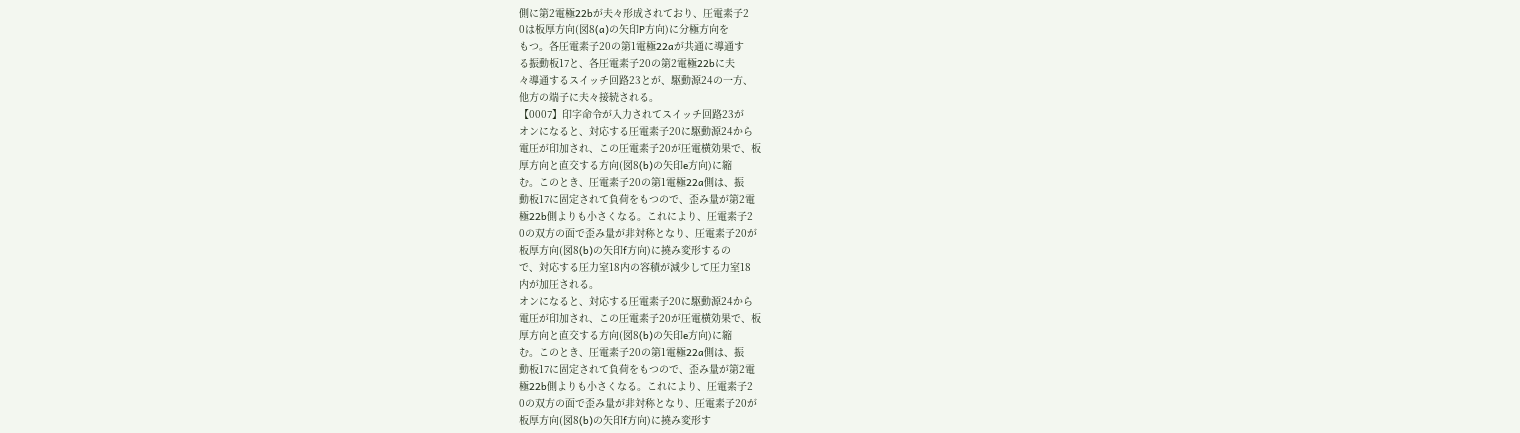側に第2電極22bが夫々形成されており、圧電素子2
0は板厚方向(図8(a)の矢印P方向)に分極方向を
もつ。各圧電素子20の第1電極22aが共通に導通す
る振動板17と、各圧電素子20の第2電極22bに夫
々導通するスイッチ回路23とが、駆動源24の一方、
他方の端子に夫々接続される。
【0007】印字命令が入力されてスイッチ回路23が
オンになると、対応する圧電素子20に駆動源24から
電圧が印加され、この圧電素子20が圧電横効果で、板
厚方向と直交する方向(図8(b)の矢印e方向)に縮
む。このとき、圧電素子20の第1電極22a側は、振
動板17に固定されて負荷をもつので、歪み量が第2電
極22b側よりも小さくなる。これにより、圧電素子2
0の双方の面で歪み量が非対称となり、圧電素子20が
板厚方向(図8(b)の矢印f方向)に撓み変形するの
で、対応する圧力室18内の容積が減少して圧力室18
内が加圧される。
オンになると、対応する圧電素子20に駆動源24から
電圧が印加され、この圧電素子20が圧電横効果で、板
厚方向と直交する方向(図8(b)の矢印e方向)に縮
む。このとき、圧電素子20の第1電極22a側は、振
動板17に固定されて負荷をもつので、歪み量が第2電
極22b側よりも小さくなる。これにより、圧電素子2
0の双方の面で歪み量が非対称となり、圧電素子20が
板厚方向(図8(b)の矢印f方向)に撓み変形す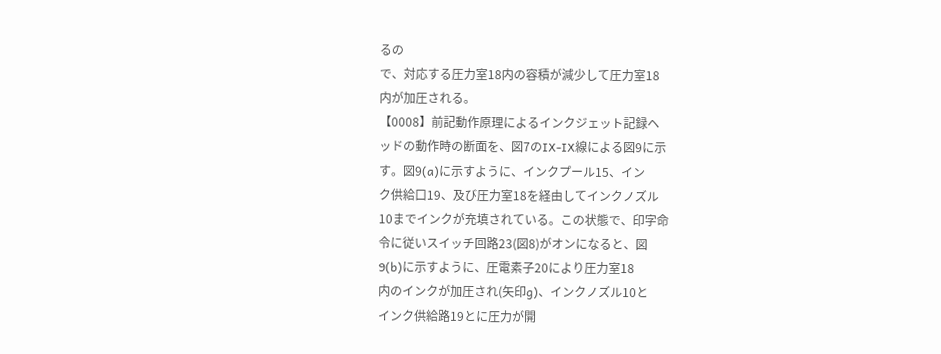るの
で、対応する圧力室18内の容積が減少して圧力室18
内が加圧される。
【0008】前記動作原理によるインクジェット記録ヘ
ッドの動作時の断面を、図7のIX-IX線による図9に示
す。図9(a)に示すように、インクプール15、イン
ク供給口19、及び圧力室18を経由してインクノズル
10までインクが充填されている。この状態で、印字命
令に従いスイッチ回路23(図8)がオンになると、図
9(b)に示すように、圧電素子20により圧力室18
内のインクが加圧され(矢印g)、インクノズル10と
インク供給路19とに圧力が開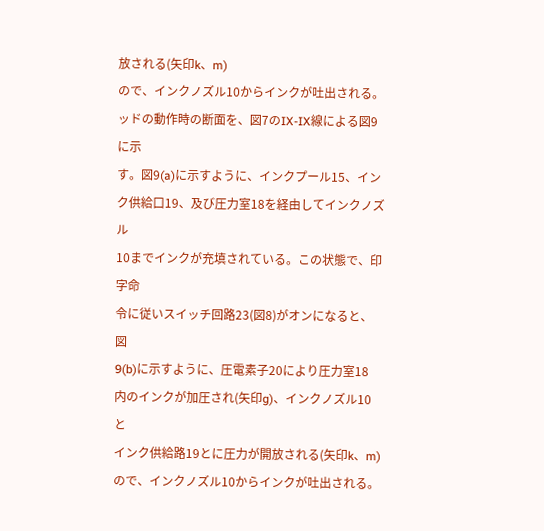放される(矢印k、m)
ので、インクノズル10からインクが吐出される。
ッドの動作時の断面を、図7のIX-IX線による図9に示
す。図9(a)に示すように、インクプール15、イン
ク供給口19、及び圧力室18を経由してインクノズル
10までインクが充填されている。この状態で、印字命
令に従いスイッチ回路23(図8)がオンになると、図
9(b)に示すように、圧電素子20により圧力室18
内のインクが加圧され(矢印g)、インクノズル10と
インク供給路19とに圧力が開放される(矢印k、m)
ので、インクノズル10からインクが吐出される。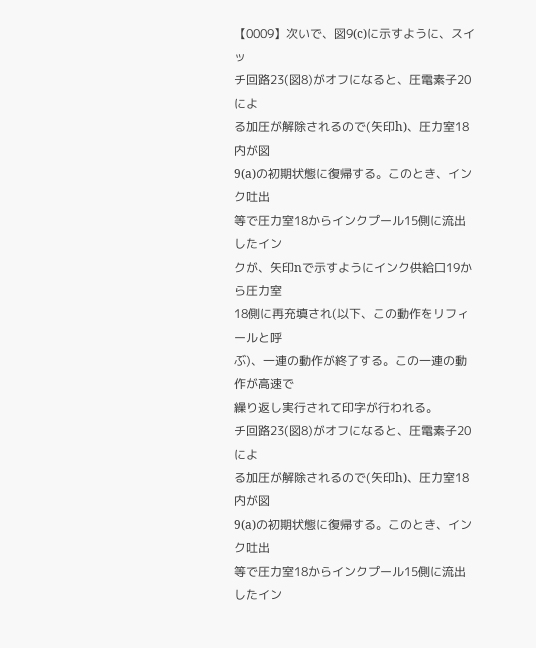【0009】次いで、図9(c)に示すように、スイッ
チ回路23(図8)がオフになると、圧電素子20によ
る加圧が解除されるので(矢印h)、圧力室18内が図
9(a)の初期状態に復帰する。このとき、インク吐出
等で圧力室18からインクプール15側に流出したイン
クが、矢印nで示すようにインク供給口19から圧力室
18側に再充填され(以下、この動作をリフィールと呼
ぶ)、一連の動作が終了する。この一連の動作が高速で
繰り返し実行されて印字が行われる。
チ回路23(図8)がオフになると、圧電素子20によ
る加圧が解除されるので(矢印h)、圧力室18内が図
9(a)の初期状態に復帰する。このとき、インク吐出
等で圧力室18からインクプール15側に流出したイン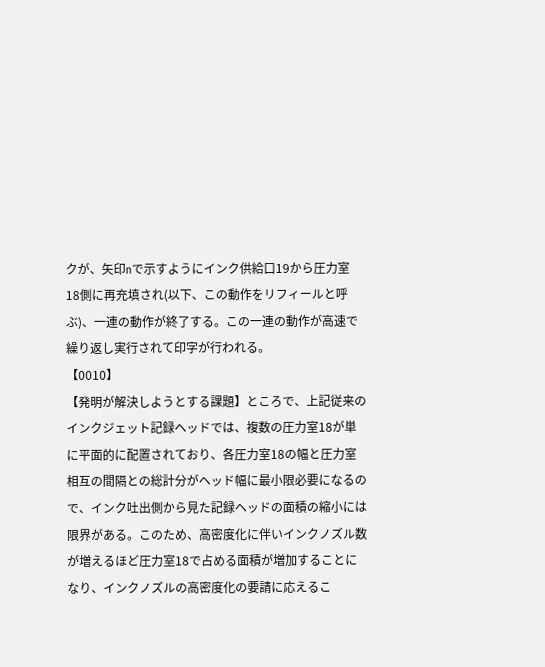クが、矢印nで示すようにインク供給口19から圧力室
18側に再充填され(以下、この動作をリフィールと呼
ぶ)、一連の動作が終了する。この一連の動作が高速で
繰り返し実行されて印字が行われる。
【0010】
【発明が解決しようとする課題】ところで、上記従来の
インクジェット記録ヘッドでは、複数の圧力室18が単
に平面的に配置されており、各圧力室18の幅と圧力室
相互の間隔との総計分がヘッド幅に最小限必要になるの
で、インク吐出側から見た記録ヘッドの面積の縮小には
限界がある。このため、高密度化に伴いインクノズル数
が増えるほど圧力室18で占める面積が増加することに
なり、インクノズルの高密度化の要請に応えるこ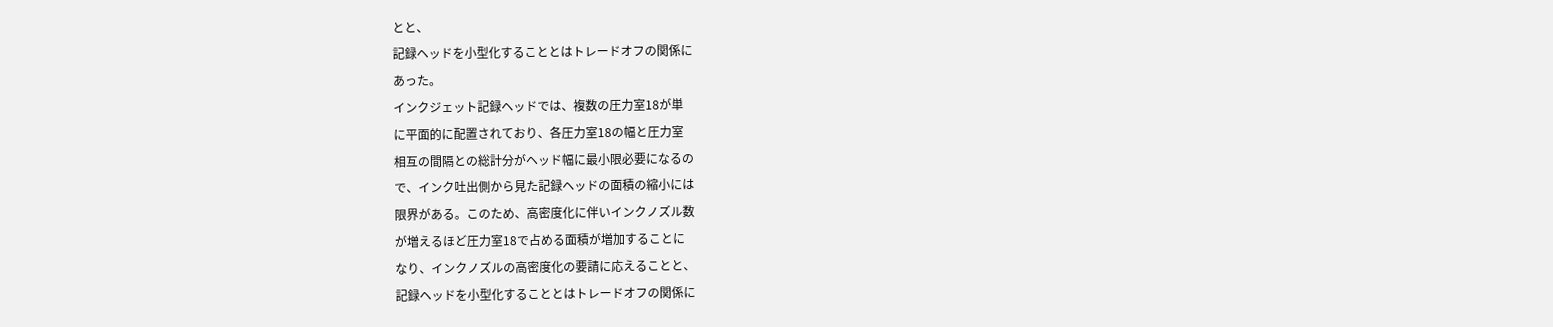とと、
記録ヘッドを小型化することとはトレードオフの関係に
あった。
インクジェット記録ヘッドでは、複数の圧力室18が単
に平面的に配置されており、各圧力室18の幅と圧力室
相互の間隔との総計分がヘッド幅に最小限必要になるの
で、インク吐出側から見た記録ヘッドの面積の縮小には
限界がある。このため、高密度化に伴いインクノズル数
が増えるほど圧力室18で占める面積が増加することに
なり、インクノズルの高密度化の要請に応えることと、
記録ヘッドを小型化することとはトレードオフの関係に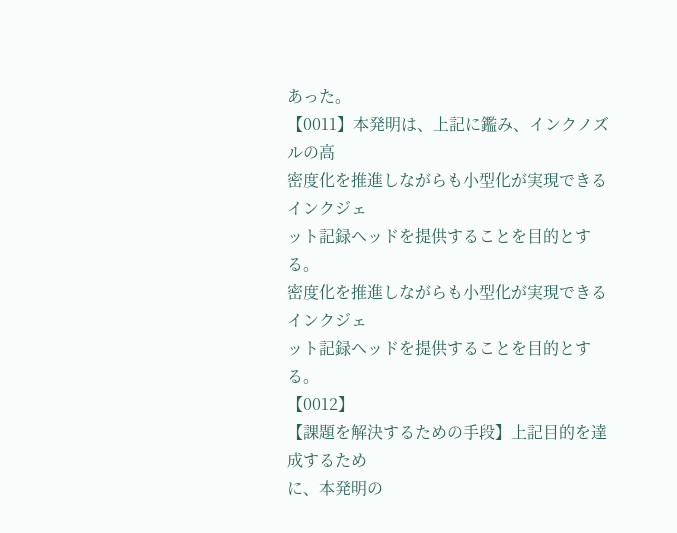あった。
【0011】本発明は、上記に鑑み、インクノズルの高
密度化を推進しながらも小型化が実現できるインクジェ
ット記録ヘッドを提供することを目的とする。
密度化を推進しながらも小型化が実現できるインクジェ
ット記録ヘッドを提供することを目的とする。
【0012】
【課題を解決するための手段】上記目的を達成するため
に、本発明の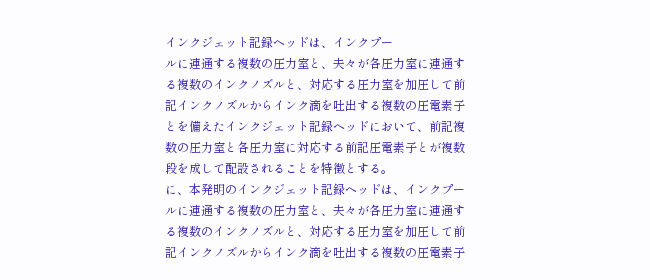インクジェット記録ヘッドは、インクプー
ルに連通する複数の圧力室と、夫々が各圧力室に連通す
る複数のインクノズルと、対応する圧力室を加圧して前
記インクノズルからインク滴を吐出する複数の圧電素子
とを備えたインクジェット記録ヘッドにおいて、前記複
数の圧力室と各圧力室に対応する前記圧電素子とが複数
段を成して配設されることを特徴とする。
に、本発明のインクジェット記録ヘッドは、インクプー
ルに連通する複数の圧力室と、夫々が各圧力室に連通す
る複数のインクノズルと、対応する圧力室を加圧して前
記インクノズルからインク滴を吐出する複数の圧電素子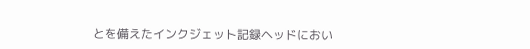とを備えたインクジェット記録ヘッドにおい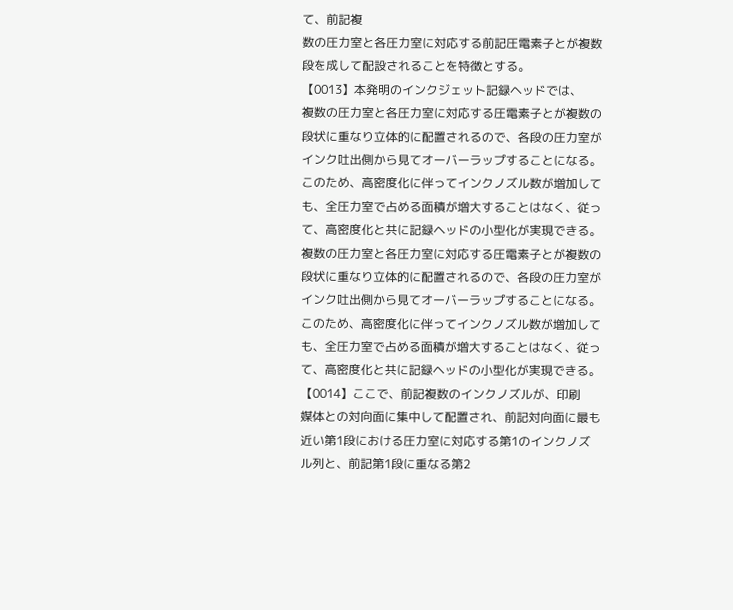て、前記複
数の圧力室と各圧力室に対応する前記圧電素子とが複数
段を成して配設されることを特徴とする。
【0013】本発明のインクジェット記録ヘッドでは、
複数の圧力室と各圧力室に対応する圧電素子とが複数の
段状に重なり立体的に配置されるので、各段の圧力室が
インク吐出側から見てオーバーラップすることになる。
このため、高密度化に伴ってインクノズル数が増加して
も、全圧力室で占める面積が増大することはなく、従っ
て、高密度化と共に記録ヘッドの小型化が実現できる。
複数の圧力室と各圧力室に対応する圧電素子とが複数の
段状に重なり立体的に配置されるので、各段の圧力室が
インク吐出側から見てオーバーラップすることになる。
このため、高密度化に伴ってインクノズル数が増加して
も、全圧力室で占める面積が増大することはなく、従っ
て、高密度化と共に記録ヘッドの小型化が実現できる。
【0014】ここで、前記複数のインクノズルが、印刷
媒体との対向面に集中して配置され、前記対向面に最も
近い第1段における圧力室に対応する第1のインクノズ
ル列と、前記第1段に重なる第2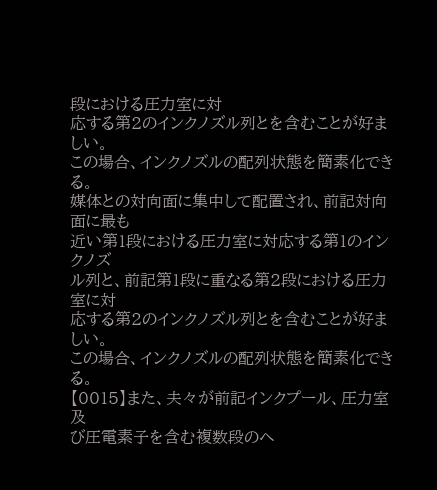段における圧力室に対
応する第2のインクノズル列とを含むことが好ましい。
この場合、インクノズルの配列状態を簡素化できる。
媒体との対向面に集中して配置され、前記対向面に最も
近い第1段における圧力室に対応する第1のインクノズ
ル列と、前記第1段に重なる第2段における圧力室に対
応する第2のインクノズル列とを含むことが好ましい。
この場合、インクノズルの配列状態を簡素化できる。
【0015】また、夫々が前記インクプール、圧力室及
び圧電素子を含む複数段のヘ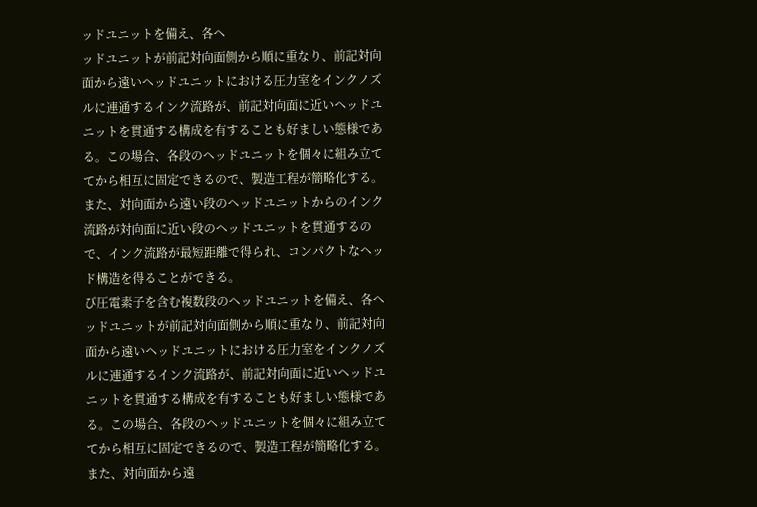ッドユニットを備え、各ヘ
ッドユニットが前記対向面側から順に重なり、前記対向
面から遠いヘッドユニットにおける圧力室をインクノズ
ルに連通するインク流路が、前記対向面に近いヘッドユ
ニットを貫通する構成を有することも好ましい態様であ
る。この場合、各段のヘッドユニットを個々に組み立て
てから相互に固定できるので、製造工程が簡略化する。
また、対向面から遠い段のヘッドユニットからのインク
流路が対向面に近い段のヘッドユニットを貫通するの
で、インク流路が最短距離で得られ、コンパクトなヘッ
ド構造を得ることができる。
び圧電素子を含む複数段のヘッドユニットを備え、各ヘ
ッドユニットが前記対向面側から順に重なり、前記対向
面から遠いヘッドユニットにおける圧力室をインクノズ
ルに連通するインク流路が、前記対向面に近いヘッドユ
ニットを貫通する構成を有することも好ましい態様であ
る。この場合、各段のヘッドユニットを個々に組み立て
てから相互に固定できるので、製造工程が簡略化する。
また、対向面から遠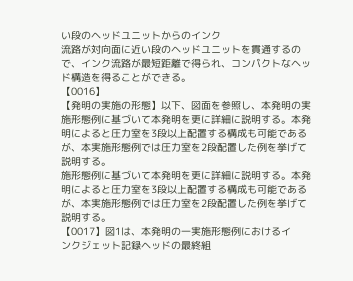い段のヘッドユニットからのインク
流路が対向面に近い段のヘッドユニットを貫通するの
で、インク流路が最短距離で得られ、コンパクトなヘッ
ド構造を得ることができる。
【0016】
【発明の実施の形態】以下、図面を参照し、本発明の実
施形態例に基づいて本発明を更に詳細に説明する。本発
明によると圧力室を3段以上配置する構成も可能である
が、本実施形態例では圧力室を2段配置した例を挙げて
説明する。
施形態例に基づいて本発明を更に詳細に説明する。本発
明によると圧力室を3段以上配置する構成も可能である
が、本実施形態例では圧力室を2段配置した例を挙げて
説明する。
【0017】図1は、本発明の一実施形態例におけるイ
ンクジェット記録ヘッドの最終組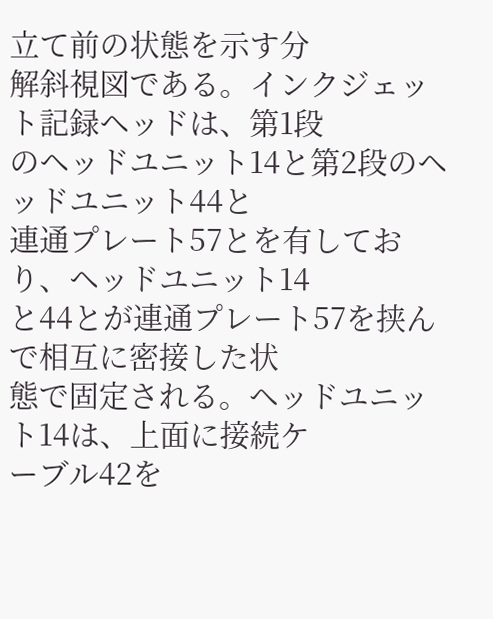立て前の状態を示す分
解斜視図である。インクジェット記録ヘッドは、第1段
のヘッドユニット14と第2段のヘッドユニット44と
連通プレート57とを有しており、ヘッドユニット14
と44とが連通プレート57を挟んで相互に密接した状
態で固定される。ヘッドユニット14は、上面に接続ケ
ーブル42を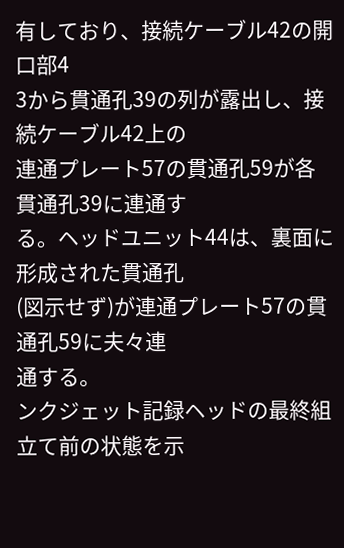有しており、接続ケーブル42の開口部4
3から貫通孔39の列が露出し、接続ケーブル42上の
連通プレート57の貫通孔59が各貫通孔39に連通す
る。ヘッドユニット44は、裏面に形成された貫通孔
(図示せず)が連通プレート57の貫通孔59に夫々連
通する。
ンクジェット記録ヘッドの最終組立て前の状態を示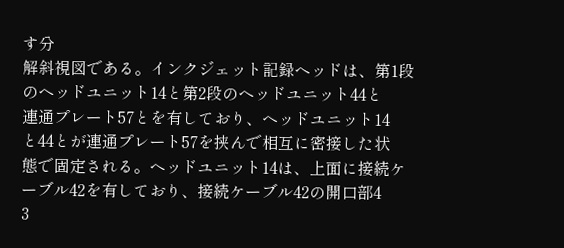す分
解斜視図である。インクジェット記録ヘッドは、第1段
のヘッドユニット14と第2段のヘッドユニット44と
連通プレート57とを有しており、ヘッドユニット14
と44とが連通プレート57を挟んで相互に密接した状
態で固定される。ヘッドユニット14は、上面に接続ケ
ーブル42を有しており、接続ケーブル42の開口部4
3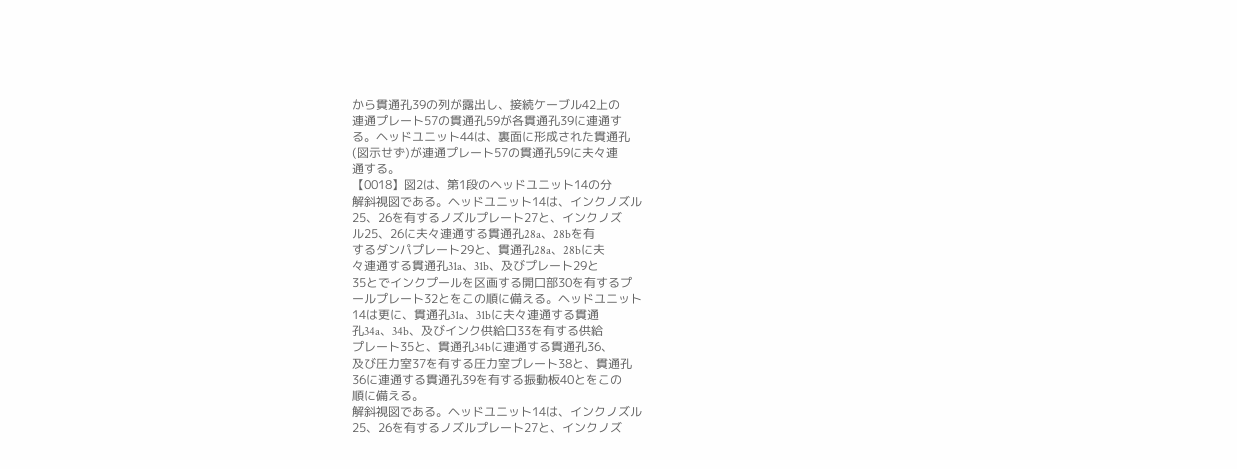から貫通孔39の列が露出し、接続ケーブル42上の
連通プレート57の貫通孔59が各貫通孔39に連通す
る。ヘッドユニット44は、裏面に形成された貫通孔
(図示せず)が連通プレート57の貫通孔59に夫々連
通する。
【0018】図2は、第1段のヘッドユニット14の分
解斜視図である。ヘッドユニット14は、インクノズル
25、26を有するノズルプレート27と、インクノズ
ル25、26に夫々連通する貫通孔28a、28bを有
するダンパプレート29と、貫通孔28a、28bに夫
々連通する貫通孔31a、31b、及びプレート29と
35とでインクプールを区画する開口部30を有するプ
ールプレート32とをこの順に備える。ヘッドユニット
14は更に、貫通孔31a、31bに夫々連通する貫通
孔34a、34b、及びインク供給口33を有する供給
プレート35と、貫通孔34bに連通する貫通孔36、
及び圧力室37を有する圧力室プレート38と、貫通孔
36に連通する貫通孔39を有する振動板40とをこの
順に備える。
解斜視図である。ヘッドユニット14は、インクノズル
25、26を有するノズルプレート27と、インクノズ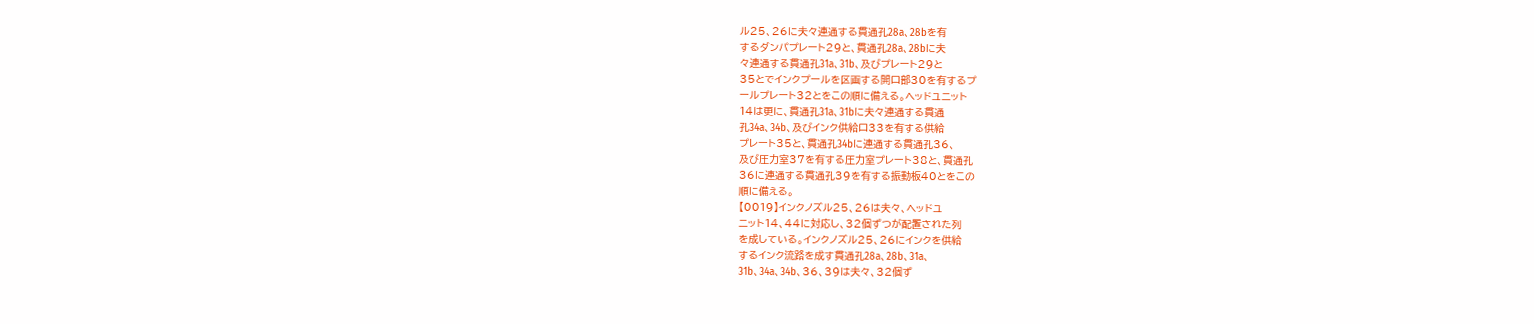ル25、26に夫々連通する貫通孔28a、28bを有
するダンパプレート29と、貫通孔28a、28bに夫
々連通する貫通孔31a、31b、及びプレート29と
35とでインクプールを区画する開口部30を有するプ
ールプレート32とをこの順に備える。ヘッドユニット
14は更に、貫通孔31a、31bに夫々連通する貫通
孔34a、34b、及びインク供給口33を有する供給
プレート35と、貫通孔34bに連通する貫通孔36、
及び圧力室37を有する圧力室プレート38と、貫通孔
36に連通する貫通孔39を有する振動板40とをこの
順に備える。
【0019】インクノズル25、26は夫々、ヘッドユ
ニット14、44に対応し、32個ずつが配置された列
を成している。インクノズル25、26にインクを供給
するインク流路を成す貫通孔28a、28b、31a、
31b、34a、34b、36、39は夫々、32個ず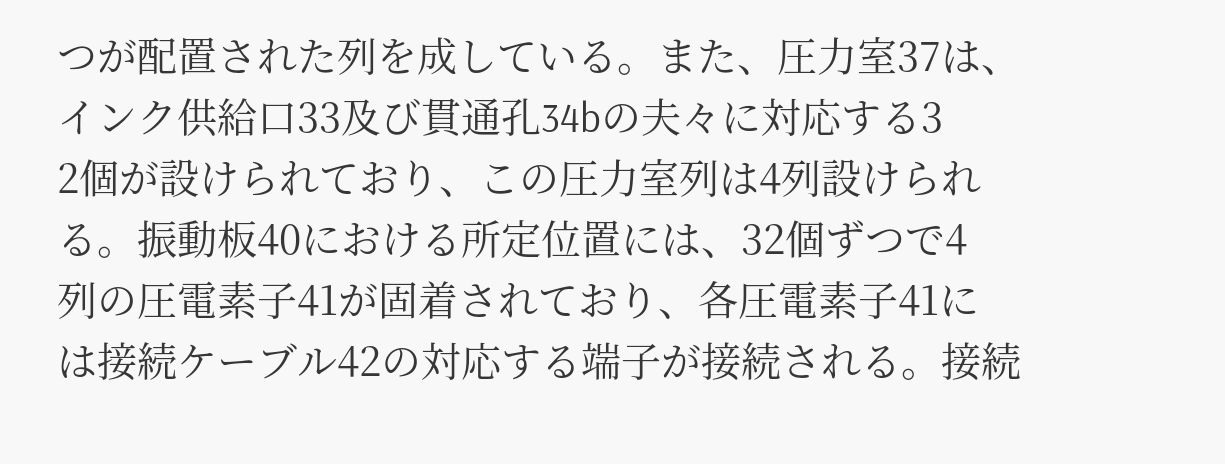つが配置された列を成している。また、圧力室37は、
インク供給口33及び貫通孔34bの夫々に対応する3
2個が設けられており、この圧力室列は4列設けられ
る。振動板40における所定位置には、32個ずつで4
列の圧電素子41が固着されており、各圧電素子41に
は接続ケーブル42の対応する端子が接続される。接続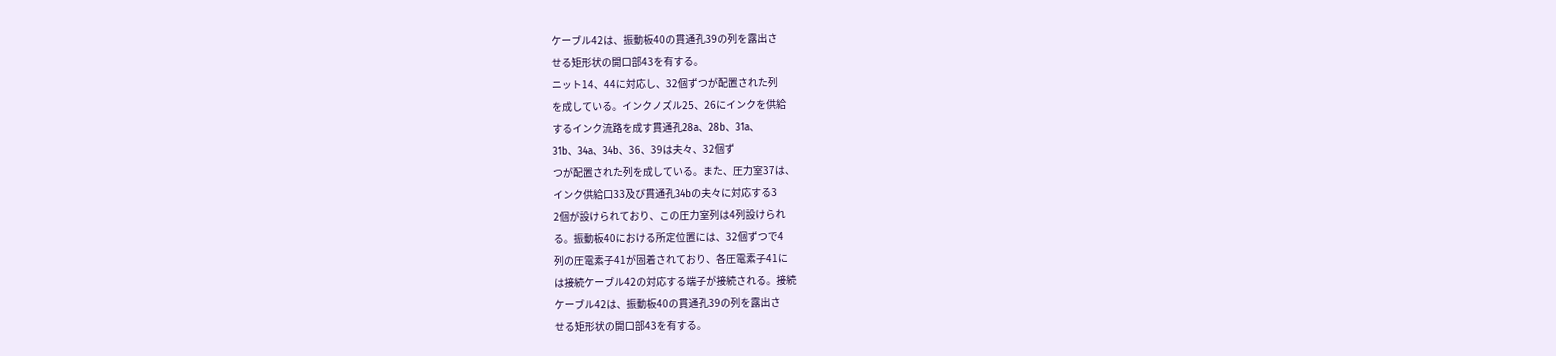ケーブル42は、振動板40の貫通孔39の列を露出さ
せる矩形状の開口部43を有する。
ニット14、44に対応し、32個ずつが配置された列
を成している。インクノズル25、26にインクを供給
するインク流路を成す貫通孔28a、28b、31a、
31b、34a、34b、36、39は夫々、32個ず
つが配置された列を成している。また、圧力室37は、
インク供給口33及び貫通孔34bの夫々に対応する3
2個が設けられており、この圧力室列は4列設けられ
る。振動板40における所定位置には、32個ずつで4
列の圧電素子41が固着されており、各圧電素子41に
は接続ケーブル42の対応する端子が接続される。接続
ケーブル42は、振動板40の貫通孔39の列を露出さ
せる矩形状の開口部43を有する。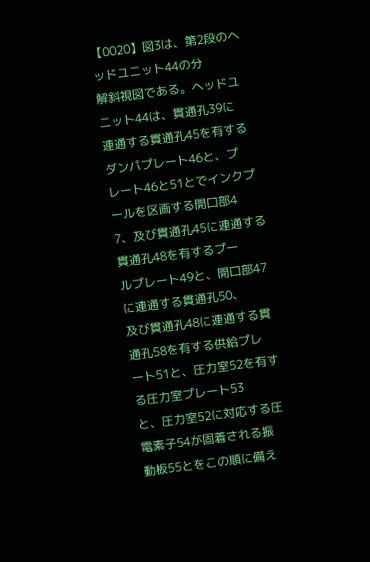【0020】図3は、第2段のヘッドユニット44の分
解斜視図である。ヘッドユニット44は、貫通孔39に
連通する貫通孔45を有するダンパプレート46と、プ
レート46と51とでインクプールを区画する開口部4
7、及び貫通孔45に連通する貫通孔48を有するプー
ルプレート49と、開口部47に連通する貫通孔50、
及び貫通孔48に連通する貫通孔58を有する供給プレ
ート51と、圧力室52を有する圧力室プレート53
と、圧力室52に対応する圧電素子54が固着される振
動板55とをこの順に備え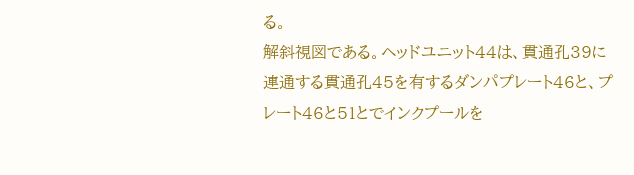る。
解斜視図である。ヘッドユニット44は、貫通孔39に
連通する貫通孔45を有するダンパプレート46と、プ
レート46と51とでインクプールを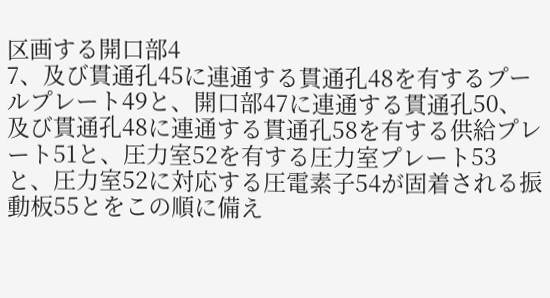区画する開口部4
7、及び貫通孔45に連通する貫通孔48を有するプー
ルプレート49と、開口部47に連通する貫通孔50、
及び貫通孔48に連通する貫通孔58を有する供給プレ
ート51と、圧力室52を有する圧力室プレート53
と、圧力室52に対応する圧電素子54が固着される振
動板55とをこの順に備え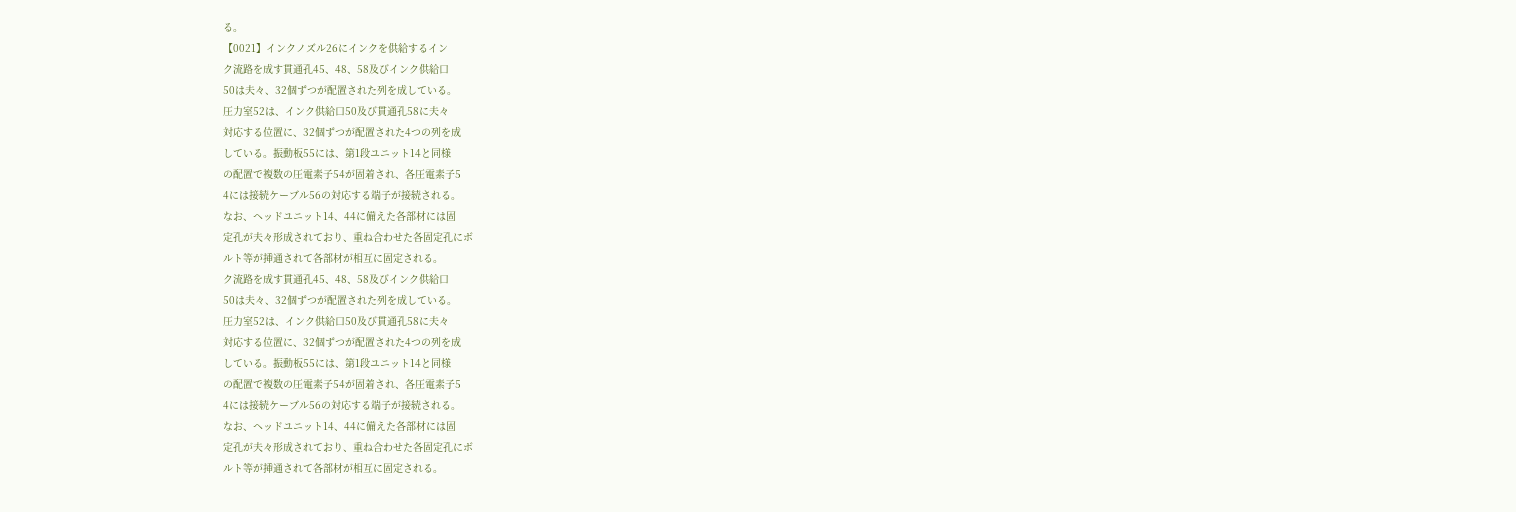る。
【0021】インクノズル26にインクを供給するイン
ク流路を成す貫通孔45、48、58及びインク供給口
50は夫々、32個ずつが配置された列を成している。
圧力室52は、インク供給口50及び貫通孔58に夫々
対応する位置に、32個ずつが配置された4つの列を成
している。振動板55には、第1段ユニット14と同様
の配置で複数の圧電素子54が固着され、各圧電素子5
4には接続ケーブル56の対応する端子が接続される。
なお、ヘッドユニット14、44に備えた各部材には固
定孔が夫々形成されており、重ね合わせた各固定孔にボ
ルト等が挿通されて各部材が相互に固定される。
ク流路を成す貫通孔45、48、58及びインク供給口
50は夫々、32個ずつが配置された列を成している。
圧力室52は、インク供給口50及び貫通孔58に夫々
対応する位置に、32個ずつが配置された4つの列を成
している。振動板55には、第1段ユニット14と同様
の配置で複数の圧電素子54が固着され、各圧電素子5
4には接続ケーブル56の対応する端子が接続される。
なお、ヘッドユニット14、44に備えた各部材には固
定孔が夫々形成されており、重ね合わせた各固定孔にボ
ルト等が挿通されて各部材が相互に固定される。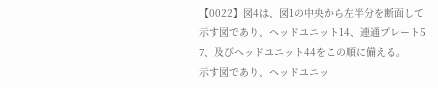【0022】図4は、図1の中央から左半分を断面して
示す図であり、ヘッドユニット14、連通プレート5
7、及びヘッドユニット44をこの順に備える。
示す図であり、ヘッドユニッ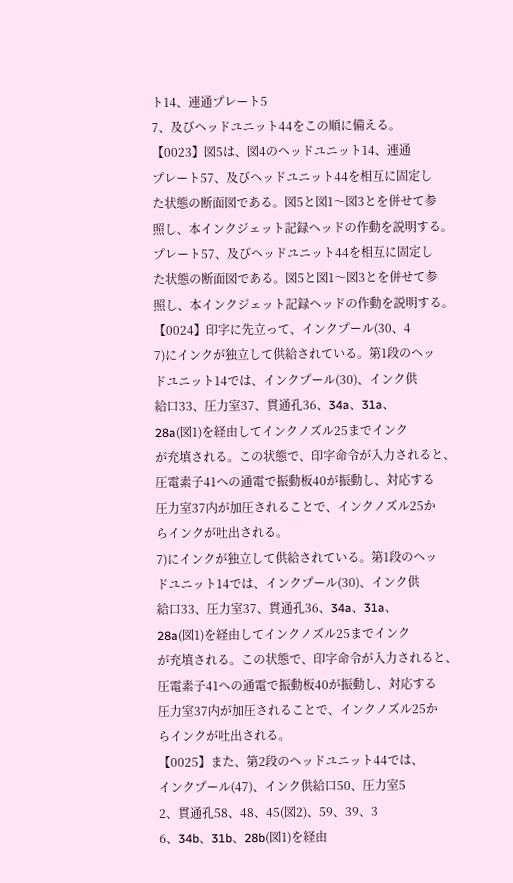ト14、連通プレート5
7、及びヘッドユニット44をこの順に備える。
【0023】図5は、図4のヘッドユニット14、連通
プレート57、及びヘッドユニット44を相互に固定し
た状態の断面図である。図5と図1〜図3とを併せて参
照し、本インクジェット記録ヘッドの作動を説明する。
プレート57、及びヘッドユニット44を相互に固定し
た状態の断面図である。図5と図1〜図3とを併せて参
照し、本インクジェット記録ヘッドの作動を説明する。
【0024】印字に先立って、インクプール(30、4
7)にインクが独立して供給されている。第1段のヘッ
ドユニット14では、インクプール(30)、インク供
給口33、圧力室37、貫通孔36、34a、31a、
28a(図1)を経由してインクノズル25までインク
が充填される。この状態で、印字命令が入力されると、
圧電素子41への通電で振動板40が振動し、対応する
圧力室37内が加圧されることで、インクノズル25か
らインクが吐出される。
7)にインクが独立して供給されている。第1段のヘッ
ドユニット14では、インクプール(30)、インク供
給口33、圧力室37、貫通孔36、34a、31a、
28a(図1)を経由してインクノズル25までインク
が充填される。この状態で、印字命令が入力されると、
圧電素子41への通電で振動板40が振動し、対応する
圧力室37内が加圧されることで、インクノズル25か
らインクが吐出される。
【0025】また、第2段のヘッドユニット44では、
インクプール(47)、インク供給口50、圧力室5
2、貫通孔58、48、45(図2)、59、39、3
6、34b、31b、28b(図1)を経由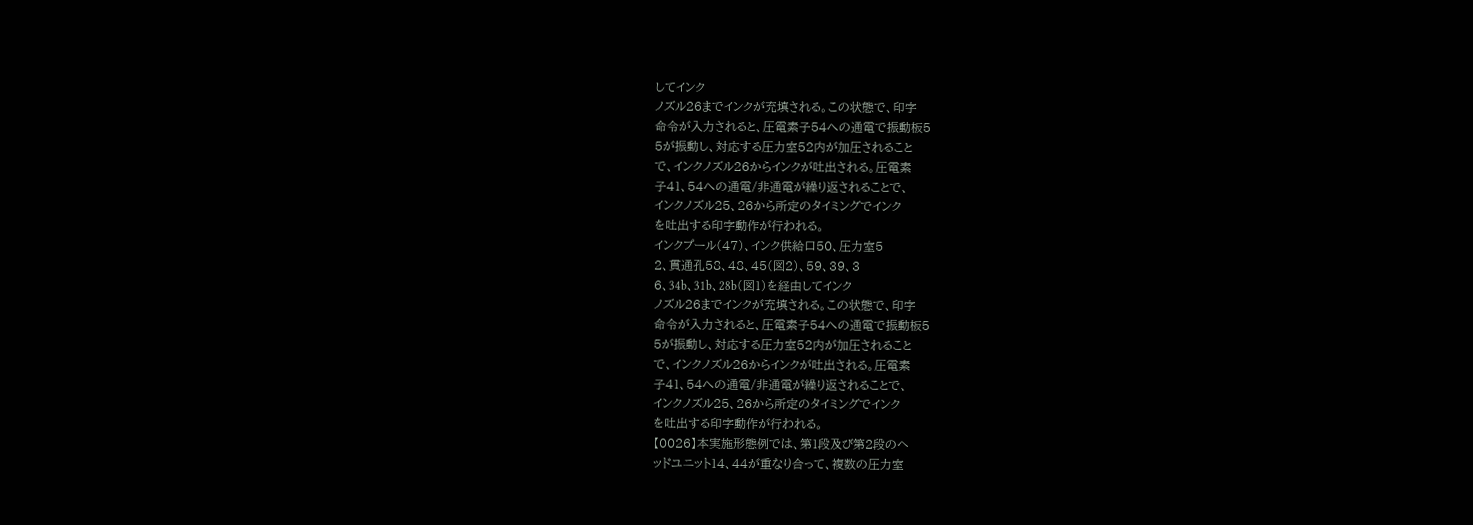してインク
ノズル26までインクが充填される。この状態で、印字
命令が入力されると、圧電素子54への通電で振動板5
5が振動し、対応する圧力室52内が加圧されること
で、インクノズル26からインクが吐出される。圧電素
子41、54への通電/非通電が繰り返されることで、
インクノズル25、26から所定のタイミングでインク
を吐出する印字動作が行われる。
インクプール(47)、インク供給口50、圧力室5
2、貫通孔58、48、45(図2)、59、39、3
6、34b、31b、28b(図1)を経由してインク
ノズル26までインクが充填される。この状態で、印字
命令が入力されると、圧電素子54への通電で振動板5
5が振動し、対応する圧力室52内が加圧されること
で、インクノズル26からインクが吐出される。圧電素
子41、54への通電/非通電が繰り返されることで、
インクノズル25、26から所定のタイミングでインク
を吐出する印字動作が行われる。
【0026】本実施形態例では、第1段及び第2段のヘ
ッドユニット14、44が重なり合って、複数の圧力室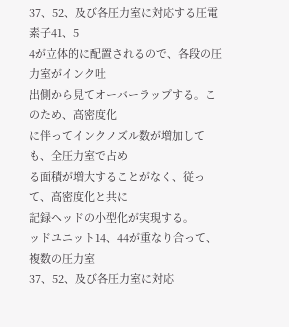37、52、及び各圧力室に対応する圧電素子41、5
4が立体的に配置されるので、各段の圧力室がインク吐
出側から見てオーバーラップする。このため、高密度化
に伴ってインクノズル数が増加しても、全圧力室で占め
る面積が増大することがなく、従って、高密度化と共に
記録ヘッドの小型化が実現する。
ッドユニット14、44が重なり合って、複数の圧力室
37、52、及び各圧力室に対応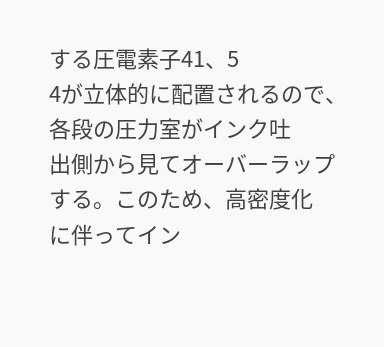する圧電素子41、5
4が立体的に配置されるので、各段の圧力室がインク吐
出側から見てオーバーラップする。このため、高密度化
に伴ってイン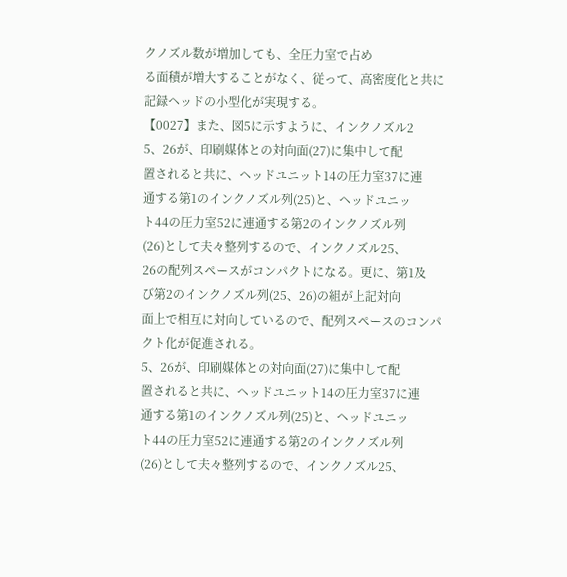クノズル数が増加しても、全圧力室で占め
る面積が増大することがなく、従って、高密度化と共に
記録ヘッドの小型化が実現する。
【0027】また、図5に示すように、インクノズル2
5、26が、印刷媒体との対向面(27)に集中して配
置されると共に、ヘッドユニット14の圧力室37に連
通する第1のインクノズル列(25)と、ヘッドユニッ
ト44の圧力室52に連通する第2のインクノズル列
(26)として夫々整列するので、インクノズル25、
26の配列スペースがコンパクトになる。更に、第1及
び第2のインクノズル列(25、26)の組が上記対向
面上で相互に対向しているので、配列スペースのコンパ
クト化が促進される。
5、26が、印刷媒体との対向面(27)に集中して配
置されると共に、ヘッドユニット14の圧力室37に連
通する第1のインクノズル列(25)と、ヘッドユニッ
ト44の圧力室52に連通する第2のインクノズル列
(26)として夫々整列するので、インクノズル25、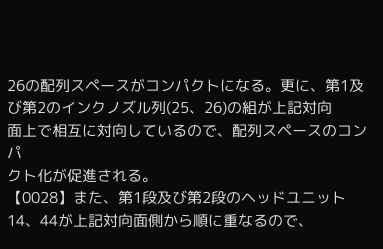26の配列スペースがコンパクトになる。更に、第1及
び第2のインクノズル列(25、26)の組が上記対向
面上で相互に対向しているので、配列スペースのコンパ
クト化が促進される。
【0028】また、第1段及び第2段のヘッドユニット
14、44が上記対向面側から順に重なるので、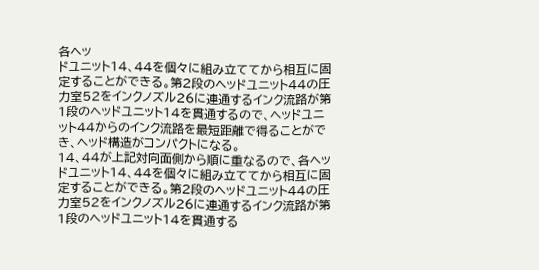各ヘッ
ドユニット14、44を個々に組み立ててから相互に固
定することができる。第2段のヘッドユニット44の圧
力室52をインクノズル26に連通するインク流路が第
1段のヘッドユニット14を貫通するので、ヘッドユニ
ット44からのインク流路を最短距離で得ることがで
き、ヘッド構造がコンパクトになる。
14、44が上記対向面側から順に重なるので、各ヘッ
ドユニット14、44を個々に組み立ててから相互に固
定することができる。第2段のヘッドユニット44の圧
力室52をインクノズル26に連通するインク流路が第
1段のヘッドユニット14を貫通する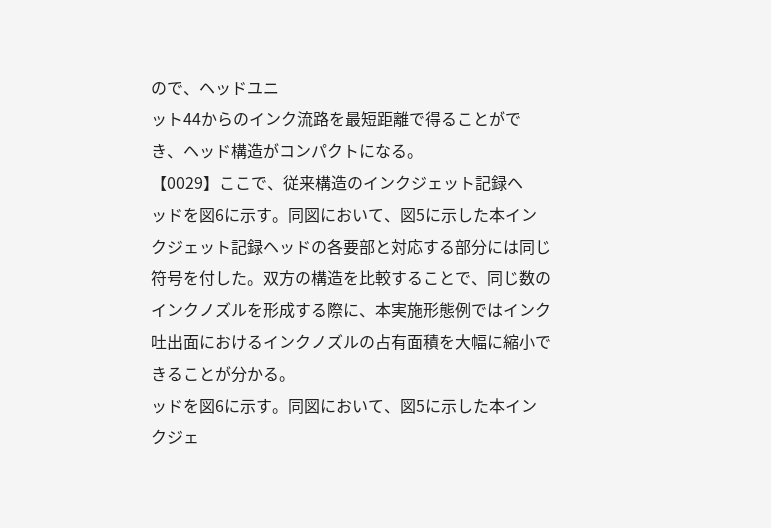ので、ヘッドユニ
ット44からのインク流路を最短距離で得ることがで
き、ヘッド構造がコンパクトになる。
【0029】ここで、従来構造のインクジェット記録ヘ
ッドを図6に示す。同図において、図5に示した本イン
クジェット記録ヘッドの各要部と対応する部分には同じ
符号を付した。双方の構造を比較することで、同じ数の
インクノズルを形成する際に、本実施形態例ではインク
吐出面におけるインクノズルの占有面積を大幅に縮小で
きることが分かる。
ッドを図6に示す。同図において、図5に示した本イン
クジェ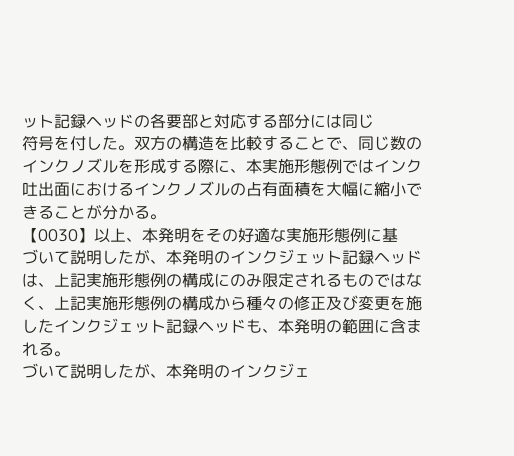ット記録ヘッドの各要部と対応する部分には同じ
符号を付した。双方の構造を比較することで、同じ数の
インクノズルを形成する際に、本実施形態例ではインク
吐出面におけるインクノズルの占有面積を大幅に縮小で
きることが分かる。
【0030】以上、本発明をその好適な実施形態例に基
づいて説明したが、本発明のインクジェット記録ヘッド
は、上記実施形態例の構成にのみ限定されるものではな
く、上記実施形態例の構成から種々の修正及び変更を施
したインクジェット記録ヘッドも、本発明の範囲に含ま
れる。
づいて説明したが、本発明のインクジェ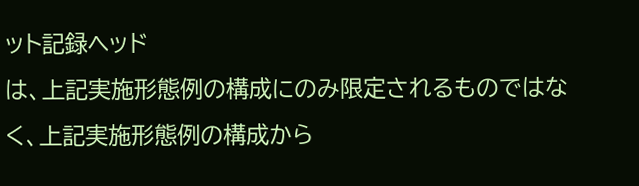ット記録ヘッド
は、上記実施形態例の構成にのみ限定されるものではな
く、上記実施形態例の構成から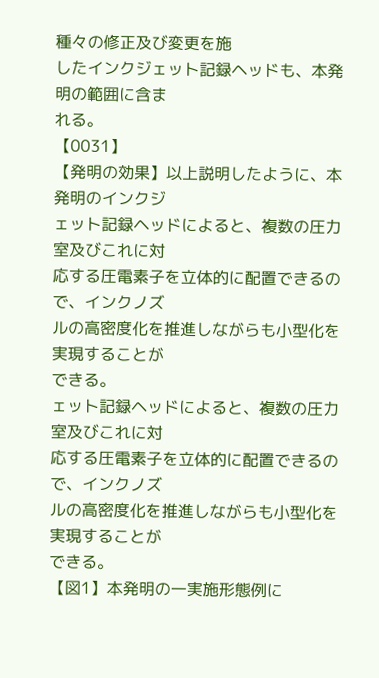種々の修正及び変更を施
したインクジェット記録ヘッドも、本発明の範囲に含ま
れる。
【0031】
【発明の効果】以上説明したように、本発明のインクジ
ェット記録ヘッドによると、複数の圧力室及びこれに対
応する圧電素子を立体的に配置できるので、インクノズ
ルの高密度化を推進しながらも小型化を実現することが
できる。
ェット記録ヘッドによると、複数の圧力室及びこれに対
応する圧電素子を立体的に配置できるので、インクノズ
ルの高密度化を推進しながらも小型化を実現することが
できる。
【図1】本発明の一実施形態例に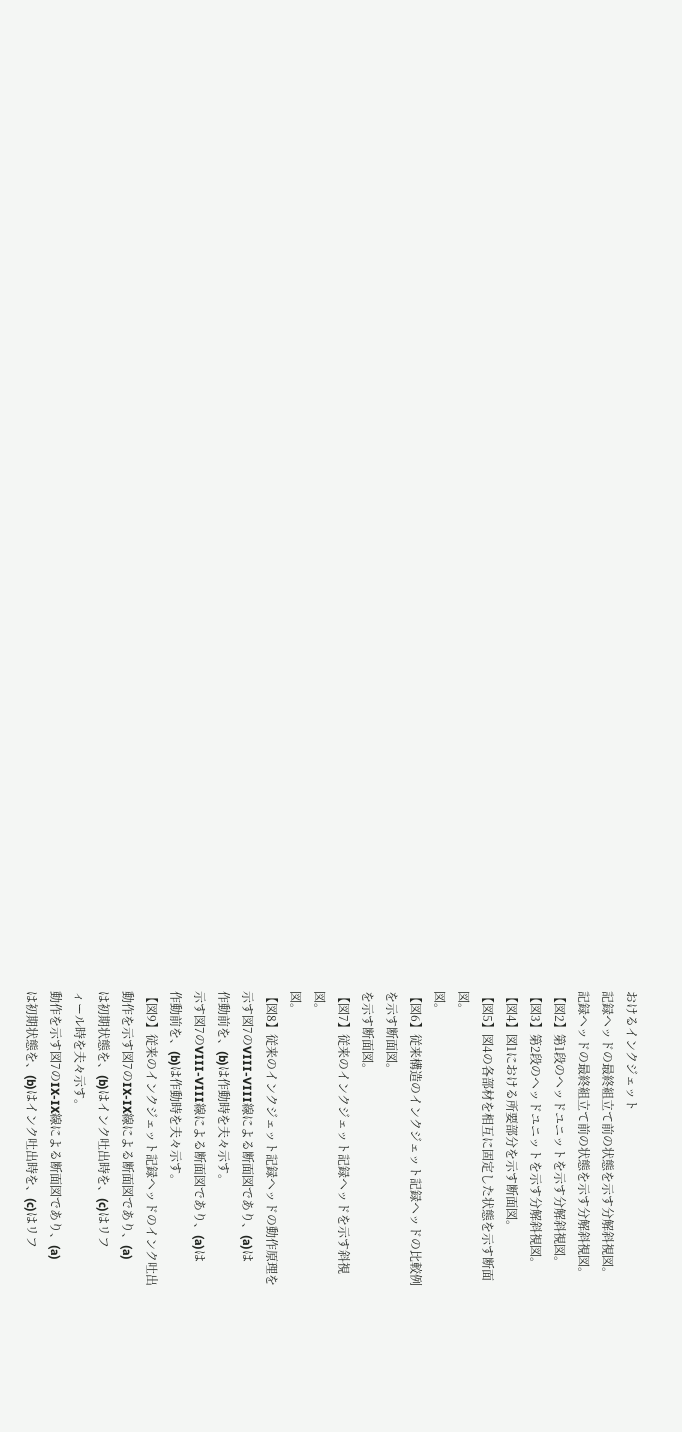おけるインクジェット
記録ヘッドの最終組立て前の状態を示す分解斜視図。
記録ヘッドの最終組立て前の状態を示す分解斜視図。
【図2】第1段のヘッドユニットを示す分解斜視図。
【図3】第2段のヘッドユニットを示す分解斜視図。
【図4】図1における所要部分を示す断面図。
【図5】図4の各部材を相互に固定した状態を示す断面
図。
図。
【図6】従来構造のインクジェット記録ヘッドの比較例
を示す断面図。
を示す断面図。
【図7】従来のインクジェット記録ヘッドを示す斜視
図。
図。
【図8】従来のインクジェット記録ヘッドの動作原理を
示す図7のVIII-VIII線による断面図であり、(a)は
作動前を、(b)は作動時を夫々示す。
示す図7のVIII-VIII線による断面図であり、(a)は
作動前を、(b)は作動時を夫々示す。
【図9】従来のインクジェット記録ヘッドのインク吐出
動作を示す図7のIX-IX線による断面図であり、(a)
は初期状態を、(b)はインク吐出時を、(c)はリフ
ィール時を夫々示す。
動作を示す図7のIX-IX線による断面図であり、(a)
は初期状態を、(b)はインク吐出時を、(c)はリフ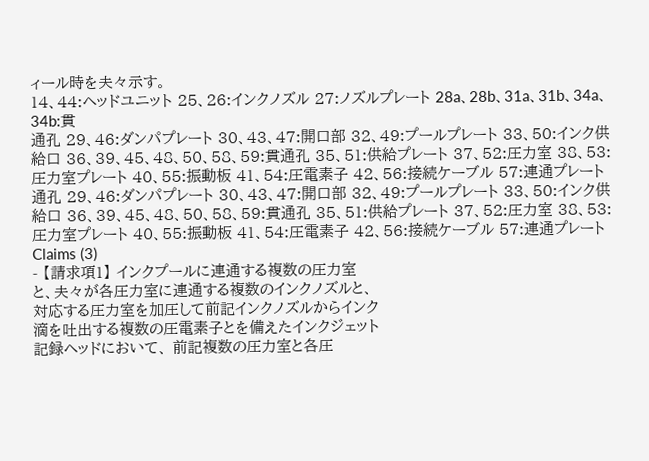ィール時を夫々示す。
14、44:ヘッドユニット 25、26:インクノズル 27:ノズルプレート 28a、28b、31a、31b、34a、34b:貫
通孔 29、46:ダンパプレート 30、43、47:開口部 32、49:プールプレート 33、50:インク供給口 36、39、45、48、50、58、59:貫通孔 35、51:供給プレート 37、52:圧力室 38、53:圧力室プレート 40、55:振動板 41、54:圧電素子 42、56:接続ケーブル 57:連通プレート
通孔 29、46:ダンパプレート 30、43、47:開口部 32、49:プールプレート 33、50:インク供給口 36、39、45、48、50、58、59:貫通孔 35、51:供給プレート 37、52:圧力室 38、53:圧力室プレート 40、55:振動板 41、54:圧電素子 42、56:接続ケーブル 57:連通プレート
Claims (3)
- 【請求項1】 インクプールに連通する複数の圧力室
と、夫々が各圧力室に連通する複数のインクノズルと、
対応する圧力室を加圧して前記インクノズルからインク
滴を吐出する複数の圧電素子とを備えたインクジェット
記録ヘッドにおいて、 前記複数の圧力室と各圧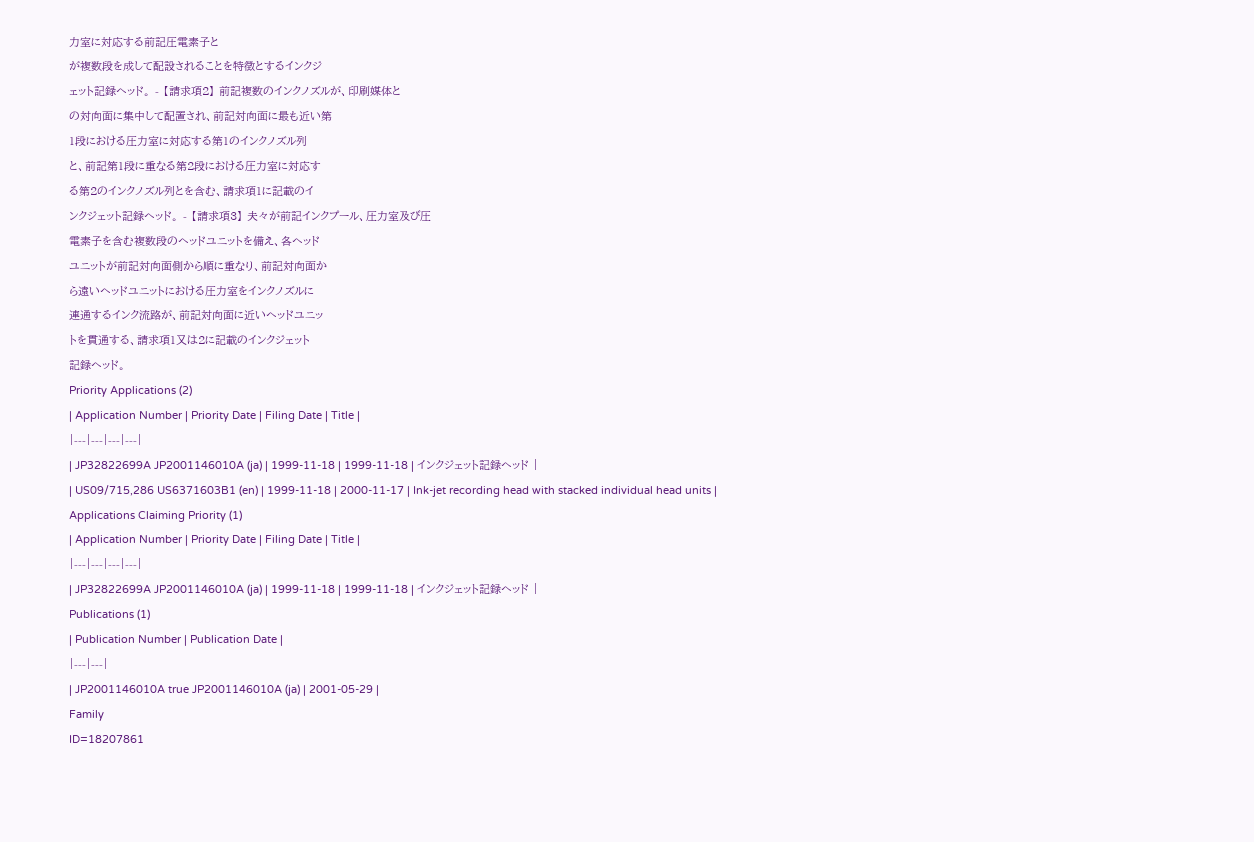力室に対応する前記圧電素子と
が複数段を成して配設されることを特徴とするインクジ
ェット記録ヘッド。 - 【請求項2】 前記複数のインクノズルが、印刷媒体と
の対向面に集中して配置され、前記対向面に最も近い第
1段における圧力室に対応する第1のインクノズル列
と、前記第1段に重なる第2段における圧力室に対応す
る第2のインクノズル列とを含む、請求項1に記載のイ
ンクジェット記録ヘッド。 - 【請求項3】 夫々が前記インクプール、圧力室及び圧
電素子を含む複数段のヘッドユニットを備え、各ヘッド
ユニットが前記対向面側から順に重なり、前記対向面か
ら遠いヘッドユニットにおける圧力室をインクノズルに
連通するインク流路が、前記対向面に近いヘッドユニッ
トを貫通する、請求項1又は2に記載のインクジェット
記録ヘッド。
Priority Applications (2)
| Application Number | Priority Date | Filing Date | Title |
|---|---|---|---|
| JP32822699A JP2001146010A (ja) | 1999-11-18 | 1999-11-18 | インクジェット記録ヘッド |
| US09/715,286 US6371603B1 (en) | 1999-11-18 | 2000-11-17 | Ink-jet recording head with stacked individual head units |
Applications Claiming Priority (1)
| Application Number | Priority Date | Filing Date | Title |
|---|---|---|---|
| JP32822699A JP2001146010A (ja) | 1999-11-18 | 1999-11-18 | インクジェット記録ヘッド |
Publications (1)
| Publication Number | Publication Date |
|---|---|
| JP2001146010A true JP2001146010A (ja) | 2001-05-29 |
Family
ID=18207861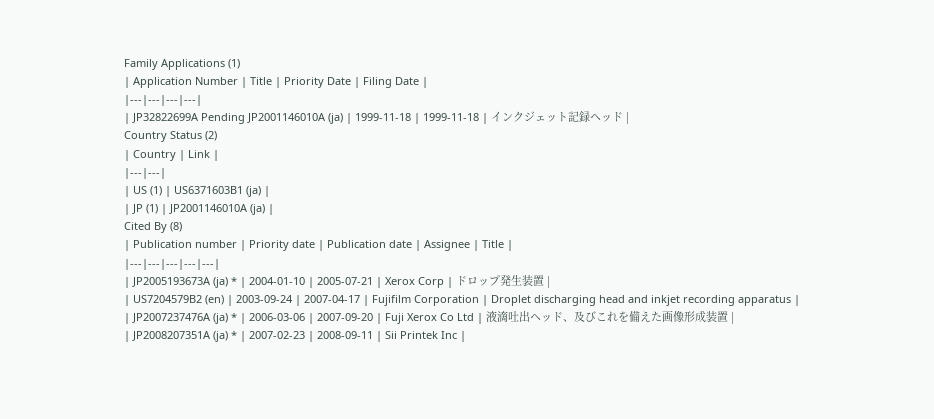Family Applications (1)
| Application Number | Title | Priority Date | Filing Date |
|---|---|---|---|
| JP32822699A Pending JP2001146010A (ja) | 1999-11-18 | 1999-11-18 | インクジェット記録ヘッド |
Country Status (2)
| Country | Link |
|---|---|
| US (1) | US6371603B1 (ja) |
| JP (1) | JP2001146010A (ja) |
Cited By (8)
| Publication number | Priority date | Publication date | Assignee | Title |
|---|---|---|---|---|
| JP2005193673A (ja) * | 2004-01-10 | 2005-07-21 | Xerox Corp | ドロップ発生装置 |
| US7204579B2 (en) | 2003-09-24 | 2007-04-17 | Fujifilm Corporation | Droplet discharging head and inkjet recording apparatus |
| JP2007237476A (ja) * | 2006-03-06 | 2007-09-20 | Fuji Xerox Co Ltd | 液滴吐出ヘッド、及びこれを備えた画像形成装置 |
| JP2008207351A (ja) * | 2007-02-23 | 2008-09-11 | Sii Printek Inc |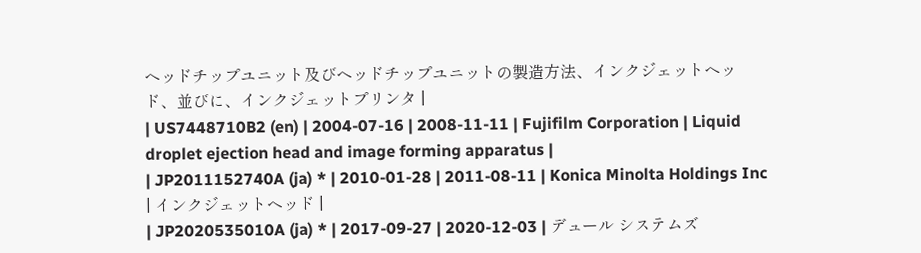ヘッドチップユニット及びヘッドチップユニットの製造方法、インクジェットヘッド、並びに、インクジェットプリンタ |
| US7448710B2 (en) | 2004-07-16 | 2008-11-11 | Fujifilm Corporation | Liquid droplet ejection head and image forming apparatus |
| JP2011152740A (ja) * | 2010-01-28 | 2011-08-11 | Konica Minolta Holdings Inc | インクジェットヘッド |
| JP2020535010A (ja) * | 2017-09-27 | 2020-12-03 | デュール システムズ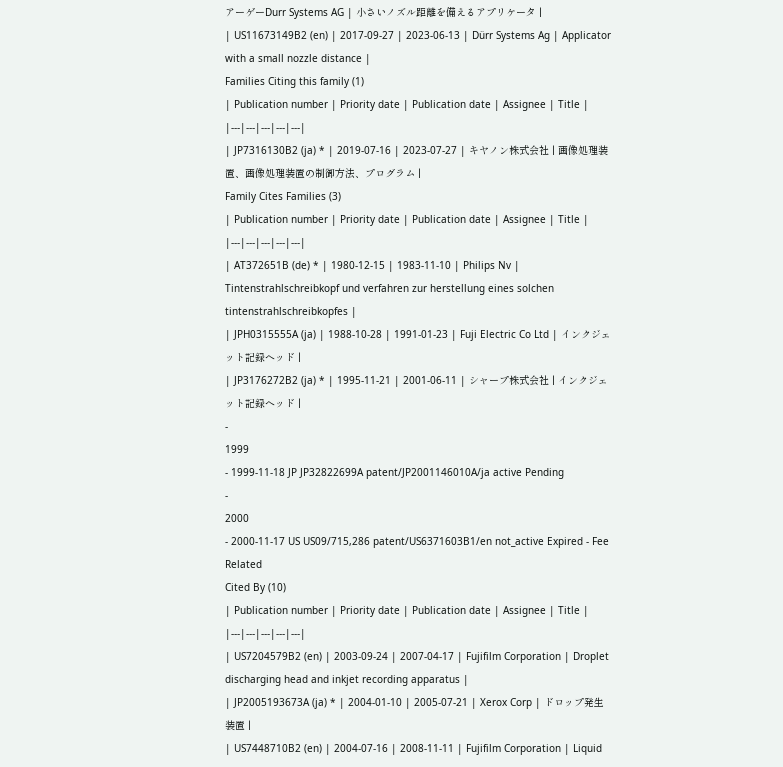アーゲーDurr Systems AG | 小さいノズル距離を備えるアプリケータ |
| US11673149B2 (en) | 2017-09-27 | 2023-06-13 | Dürr Systems Ag | Applicator with a small nozzle distance |
Families Citing this family (1)
| Publication number | Priority date | Publication date | Assignee | Title |
|---|---|---|---|---|
| JP7316130B2 (ja) * | 2019-07-16 | 2023-07-27 | キヤノン株式会社 | 画像処理装置、画像処理装置の制御方法、プログラム |
Family Cites Families (3)
| Publication number | Priority date | Publication date | Assignee | Title |
|---|---|---|---|---|
| AT372651B (de) * | 1980-12-15 | 1983-11-10 | Philips Nv | Tintenstrahlschreibkopf und verfahren zur herstellung eines solchen tintenstrahlschreibkopfes |
| JPH0315555A (ja) | 1988-10-28 | 1991-01-23 | Fuji Electric Co Ltd | インクジェット記録ヘッド |
| JP3176272B2 (ja) * | 1995-11-21 | 2001-06-11 | シャープ株式会社 | インクジェット記録ヘッド |
-
1999
- 1999-11-18 JP JP32822699A patent/JP2001146010A/ja active Pending
-
2000
- 2000-11-17 US US09/715,286 patent/US6371603B1/en not_active Expired - Fee Related
Cited By (10)
| Publication number | Priority date | Publication date | Assignee | Title |
|---|---|---|---|---|
| US7204579B2 (en) | 2003-09-24 | 2007-04-17 | Fujifilm Corporation | Droplet discharging head and inkjet recording apparatus |
| JP2005193673A (ja) * | 2004-01-10 | 2005-07-21 | Xerox Corp | ドロップ発生装置 |
| US7448710B2 (en) | 2004-07-16 | 2008-11-11 | Fujifilm Corporation | Liquid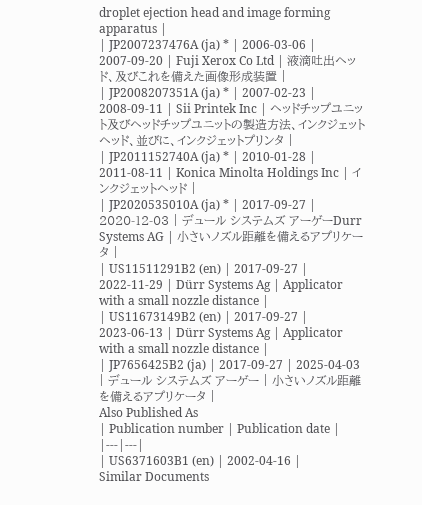droplet ejection head and image forming apparatus |
| JP2007237476A (ja) * | 2006-03-06 | 2007-09-20 | Fuji Xerox Co Ltd | 液滴吐出ヘッド、及びこれを備えた画像形成装置 |
| JP2008207351A (ja) * | 2007-02-23 | 2008-09-11 | Sii Printek Inc | ヘッドチップユニット及びヘッドチップユニットの製造方法、インクジェットヘッド、並びに、インクジェットプリンタ |
| JP2011152740A (ja) * | 2010-01-28 | 2011-08-11 | Konica Minolta Holdings Inc | インクジェットヘッド |
| JP2020535010A (ja) * | 2017-09-27 | 2020-12-03 | デュール システムズ アーゲーDurr Systems AG | 小さいノズル距離を備えるアプリケータ |
| US11511291B2 (en) | 2017-09-27 | 2022-11-29 | Dürr Systems Ag | Applicator with a small nozzle distance |
| US11673149B2 (en) | 2017-09-27 | 2023-06-13 | Dürr Systems Ag | Applicator with a small nozzle distance |
| JP7656425B2 (ja) | 2017-09-27 | 2025-04-03 | デュール システムズ アーゲー | 小さいノズル距離を備えるアプリケータ |
Also Published As
| Publication number | Publication date |
|---|---|
| US6371603B1 (en) | 2002-04-16 |
Similar Documents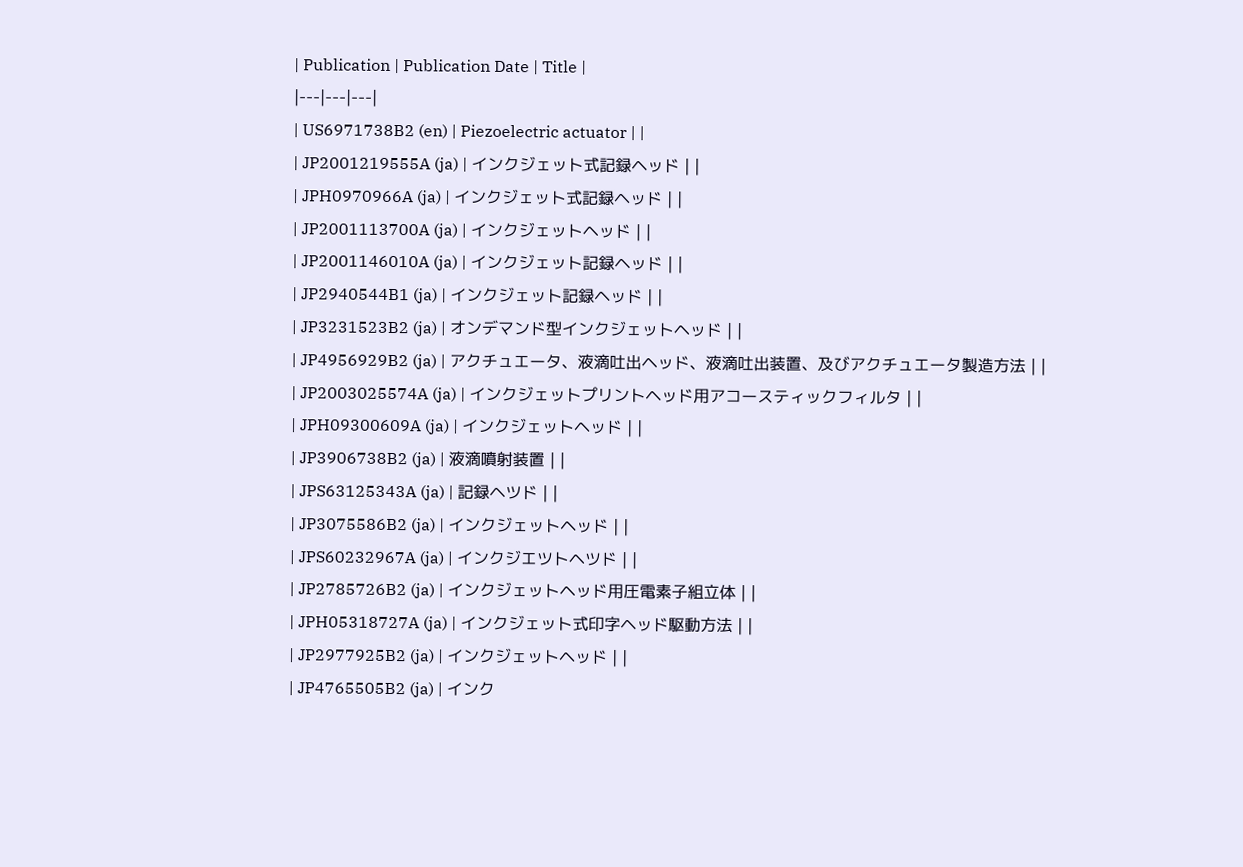| Publication | Publication Date | Title |
|---|---|---|
| US6971738B2 (en) | Piezoelectric actuator | |
| JP2001219555A (ja) | インクジェット式記録ヘッド | |
| JPH0970966A (ja) | インクジェット式記録ヘッド | |
| JP2001113700A (ja) | インクジェットヘッド | |
| JP2001146010A (ja) | インクジェット記録ヘッド | |
| JP2940544B1 (ja) | インクジェット記録ヘッド | |
| JP3231523B2 (ja) | オンデマンド型インクジェットヘッド | |
| JP4956929B2 (ja) | アクチュエータ、液滴吐出ヘッド、液滴吐出装置、及びアクチュエータ製造方法 | |
| JP2003025574A (ja) | インクジェットプリントヘッド用アコースティックフィルタ | |
| JPH09300609A (ja) | インクジェットヘッド | |
| JP3906738B2 (ja) | 液滴噴射装置 | |
| JPS63125343A (ja) | 記録ヘツド | |
| JP3075586B2 (ja) | インクジェットヘッド | |
| JPS60232967A (ja) | インクジエツトヘツド | |
| JP2785726B2 (ja) | インクジェットヘッド用圧電素子組立体 | |
| JPH05318727A (ja) | インクジェット式印字ヘッド駆動方法 | |
| JP2977925B2 (ja) | インクジェットヘッド | |
| JP4765505B2 (ja) | インク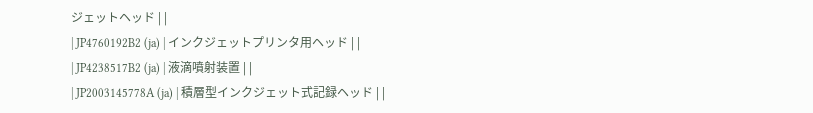ジェットヘッド | |
| JP4760192B2 (ja) | インクジェットプリンタ用ヘッド | |
| JP4238517B2 (ja) | 液滴噴射装置 | |
| JP2003145778A (ja) | 積層型インクジェット式記録ヘッド | |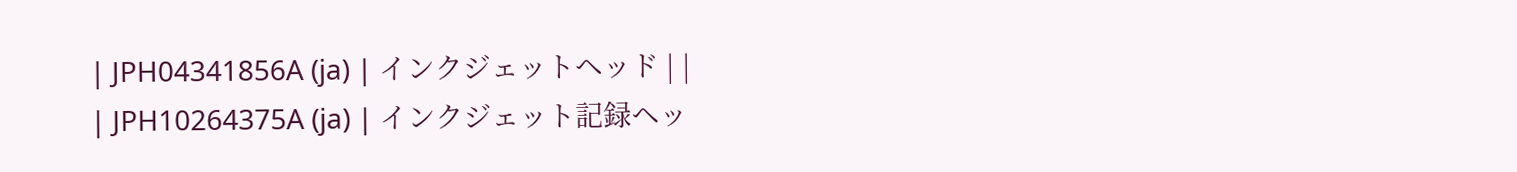| JPH04341856A (ja) | インクジェットヘッド | |
| JPH10264375A (ja) | インクジェット記録ヘッ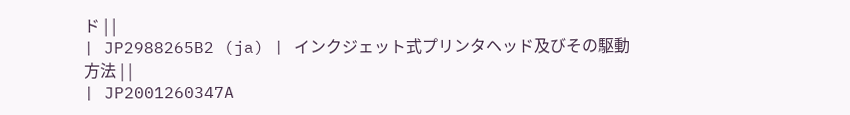ド | |
| JP2988265B2 (ja) | インクジェット式プリンタヘッド及びその駆動方法 | |
| JP2001260347A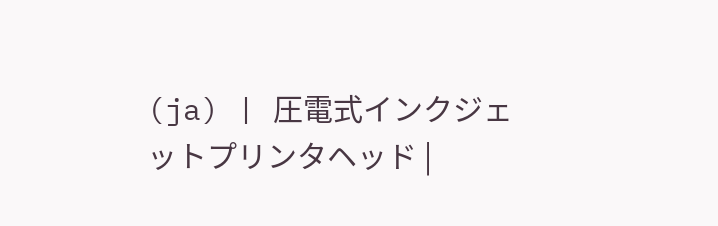(ja) | 圧電式インクジェットプリンタヘッド |